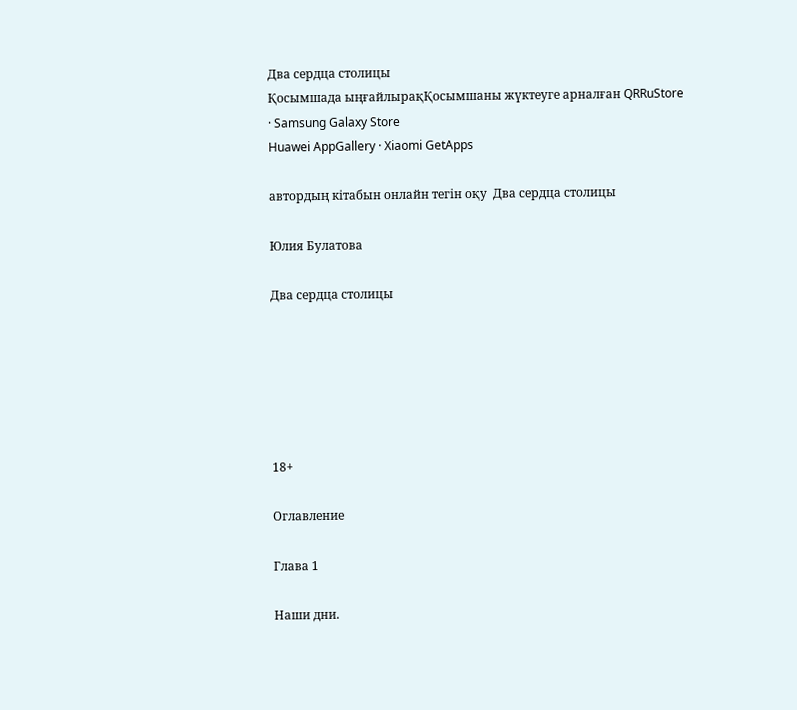Два сердца столицы
Қосымшада ыңғайлырақҚосымшаны жүктеуге арналған QRRuStore · Samsung Galaxy Store
Huawei AppGallery · Xiaomi GetApps

автордың кітабын онлайн тегін оқу  Два сердца столицы

Юлия Булатова

Два сердца столицы






18+

Оглавление

Глава 1

Наши дни.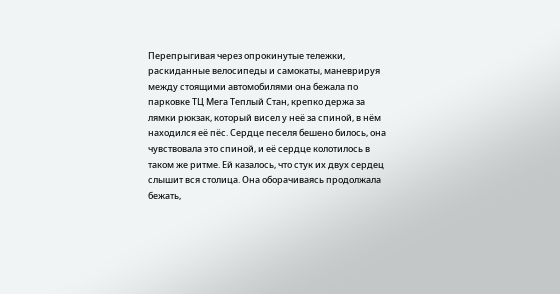Перепрыгивая через опрокинутые тележки, раскиданные велосипеды и самокаты, маневрируя между стоящими автомобилями она бежала по парковке ТЦ Мега Теплый Стан, крепко держа за лямки рюкзак, который висел у неё за спиной, в нём находился её пёс. Сердце песеля бешено билось, она чувствовала это спиной, и её сердце колотилось в таком же ритме. Ей казалось, что стук их двух сердец слышит вся столица. Она оборачиваясь продолжала бежать,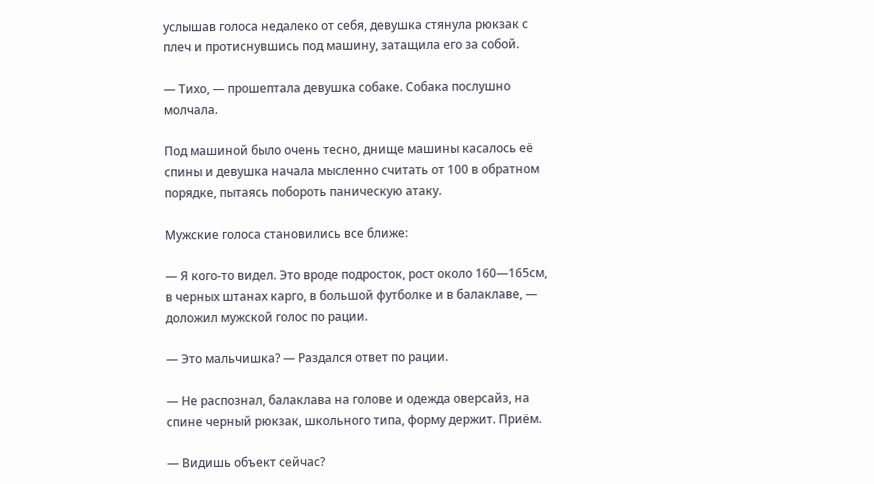услышав голоса недалеко от себя, девушка стянула рюкзак с плеч и протиснувшись под машину, затащила его за собой.

— Тихо, — прошептала девушка собаке. Собака послушно молчала.

Под машиной было очень тесно, днище машины касалось её спины и девушка начала мысленно считать от 100 в обратном порядке, пытаясь побороть паническую атаку.

Мужские голоса становились все ближе:

— Я кого-то видел. Это вроде подросток, рост около 160—165см, в черных штанах карго, в большой футболке и в балаклаве, — доложил мужской голос по рации.

— Это мальчишка? — Раздался ответ по рации.

— Не распознал, балаклава на голове и одежда оверсайз, на спине черный рюкзак, школьного типа, форму держит. Приём.

— Видишь объект сейчас?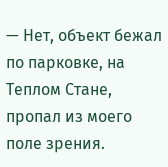— Нет, объект бежал по парковке, на Теплом Стане, пропал из моего поле зрения.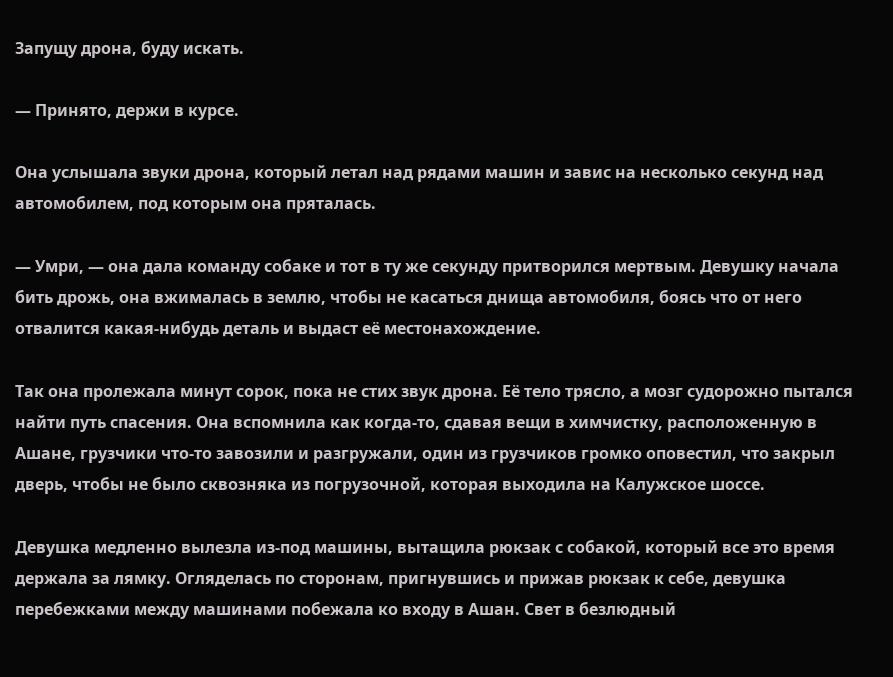Запущу дрона, буду искать.

— Принято, держи в курсе.

Она услышала звуки дрона, который летал над рядами машин и завис на несколько секунд над автомобилем, под которым она пряталась.

— Умри, — она дала команду собаке и тот в ту же секунду притворился мертвым. Девушку начала бить дрожь, она вжималась в землю, чтобы не касаться днища автомобиля, боясь что от него отвалится какая-нибудь деталь и выдаст её местонахождение.

Так она пролежала минут сорок, пока не стих звук дрона. Её тело трясло, а мозг судорожно пытался найти путь спасения. Она вспомнила как когда-то, сдавая вещи в химчистку, расположенную в Ашане, грузчики что-то завозили и разгружали, один из грузчиков громко оповестил, что закрыл дверь, чтобы не было сквозняка из погрузочной, которая выходила на Калужское шоссе.

Девушка медленно вылезла из-под машины, вытащила рюкзак с собакой, который все это время держала за лямку. Огляделась по сторонам, пригнувшись и прижав рюкзак к себе, девушка перебежками между машинами побежала ко входу в Ашан. Свет в безлюдный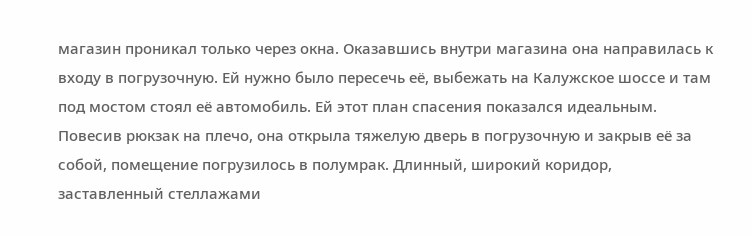магазин проникал только через окна. Оказавшись внутри магазина она направилась к входу в погрузочную. Ей нужно было пересечь её, выбежать на Калужское шоссе и там под мостом стоял её автомобиль. Ей этот план спасения показался идеальным. Повесив рюкзак на плечо, она открыла тяжелую дверь в погрузочную и закрыв её за собой, помещение погрузилось в полумрак. Длинный, широкий коридор, заставленный стеллажами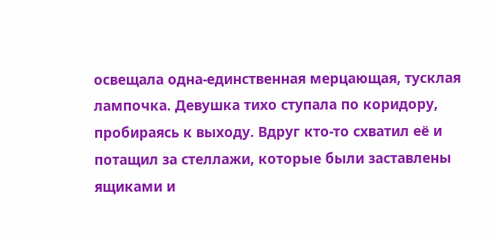освещала одна-единственная мерцающая, тусклая лампочка. Девушка тихо ступала по коридору, пробираясь к выходу. Вдруг кто-то схватил её и потащил за стеллажи, которые были заставлены ящиками и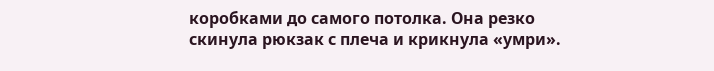коробками до самого потолка. Она резко скинула рюкзак с плеча и крикнула «умри».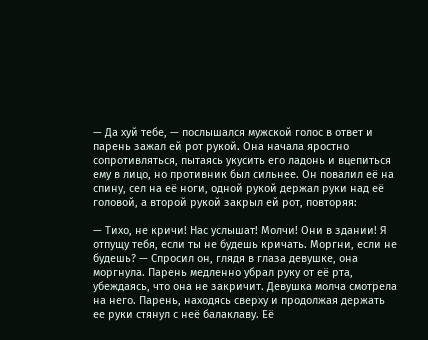— Да хуй тебе, — послышался мужской голос в ответ и парень зажал ей рот рукой. Она начала яростно сопротивляться, пытаясь укусить его ладонь и вцепиться ему в лицо, но противник был сильнее. Он повалил её на спину, сел на её ноги, одной рукой держал руки над её головой, а второй рукой закрыл ей рот, повторяя:

— Тихо, не кричи! Нас услышат! Молчи! Они в здании! Я отпущу тебя, если ты не будешь кричать. Моргни, если не будешь? — Спросил он, глядя в глаза девушке, она моргнула. Парень медленно убрал руку от её рта, убеждаясь, что она не закричит. Девушка молча смотрела на него. Парень, находясь сверху и продолжая держать ее руки стянул с неё балаклаву. Её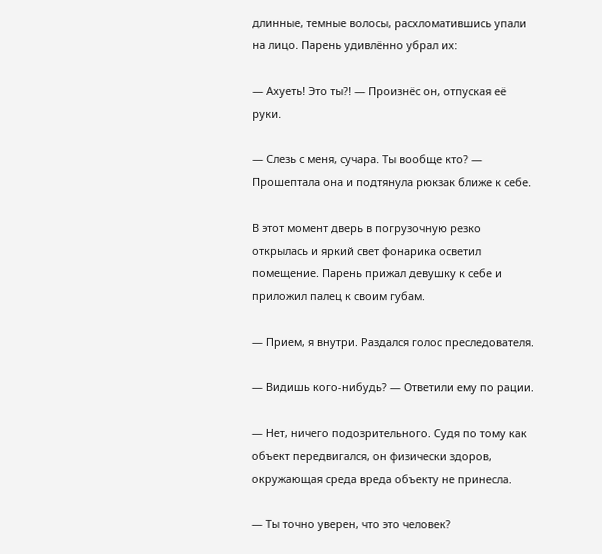длинные, темные волосы, расхломатившись упали на лицо. Парень удивлённо убрал их:

— Ахуеть! Это ты?! — Произнёс он, отпуская её руки.

— Слезь с меня, сучара. Ты вообще кто? — Прошептала она и подтянула рюкзак ближе к себе.

В этот момент дверь в погрузочную резко открылась и яркий свет фонарика осветил помещение. Парень прижал девушку к себе и приложил палец к своим губам.

— Прием, я внутри. Раздался голос преследователя.

— Видишь кого-нибудь? — Ответили ему по рации.

— Нет, ничего подозрительного. Судя по тому как объект передвигался, он физически здоров, окружающая среда вреда объекту не принесла.

— Ты точно уверен, что это человек?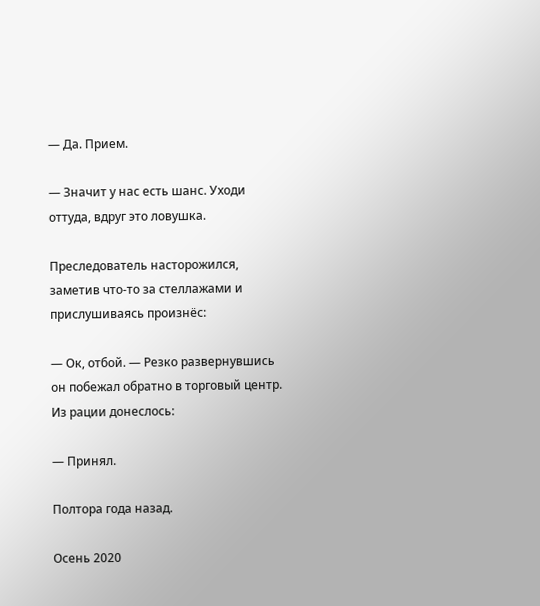— Да. Прием.

— Значит у нас есть шанс. Уходи оттуда, вдруг это ловушка.

Преследователь насторожился, заметив что-то за стеллажами и прислушиваясь произнёс:

— Ок, отбой. — Резко развернувшись он побежал обратно в торговый центр. Из рации донеслось:

— Принял.

Полтора года назад.

Осень 2020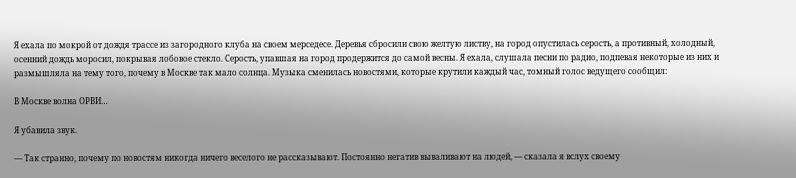Я ехала по мокрой от дождя трассе из загородного клуба на своем мерседесе. Деревья сбросили свою желтую листву, на город опустилась серость, а противный, холодный, осенний дождь моросил, покрывая лобовое стекло. Серость, упавшая на город продержится до самой весны. Я ехала, слушала песни по радио, подпевая некоторые из них и размышляла на тему того, почему в Москве так мало солнца. Музыка сменилась новостями, которые крутили каждый час, томный голос ведущего сообщил:

В Москве волна ОРВИ…

Я убавила звук.

— Так странно, почему по новостям никогда ничего веселого не рассказывают. Постоянно негатив вываливают на людей, — сказала я вслух своему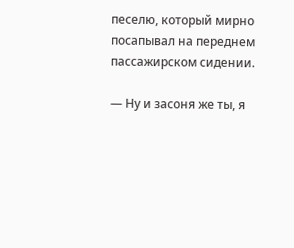песелю, который мирно посапывал на переднем пассажирском сидении.

— Ну и засоня же ты, я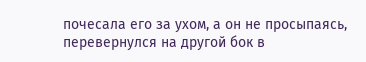почесала его за ухом, а он не просыпаясь, перевернулся на другой бок в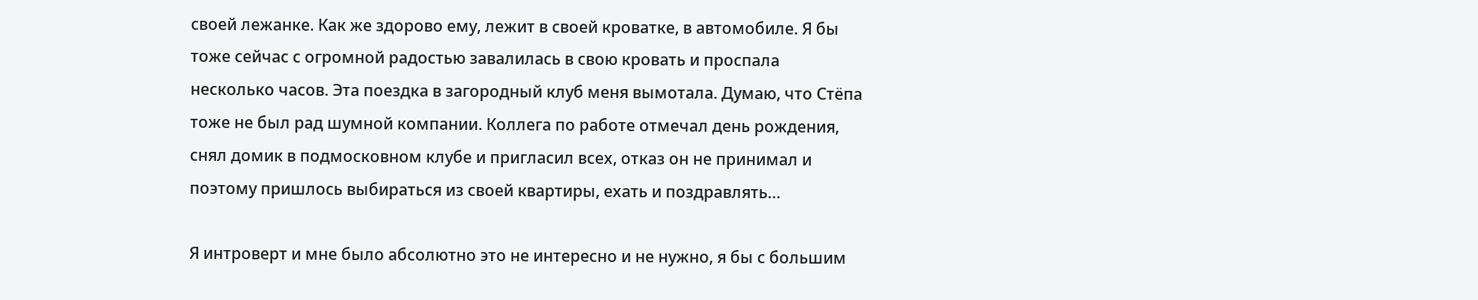своей лежанке. Как же здорово ему, лежит в своей кроватке, в автомобиле. Я бы тоже сейчас с огромной радостью завалилась в свою кровать и проспала несколько часов. Эта поездка в загородный клуб меня вымотала. Думаю, что Стёпа тоже не был рад шумной компании. Коллега по работе отмечал день рождения, снял домик в подмосковном клубе и пригласил всех, отказ он не принимал и поэтому пришлось выбираться из своей квартиры, ехать и поздравлять…

Я интроверт и мне было абсолютно это не интересно и не нужно, я бы с большим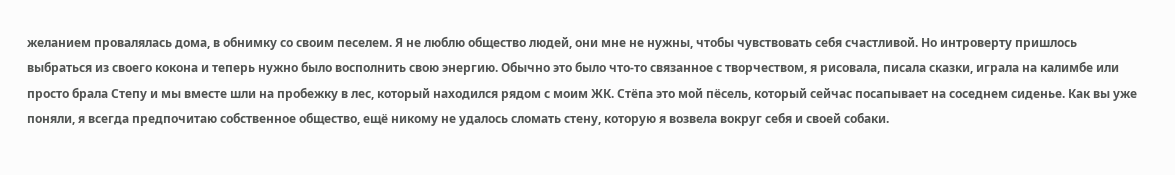желанием провалялась дома, в обнимку со своим песелем. Я не люблю общество людей, они мне не нужны, чтобы чувствовать себя счастливой. Но интроверту пришлось выбраться из своего кокона и теперь нужно было восполнить свою энергию. Обычно это было что-то связанное с творчеством, я рисовала, писала сказки, играла на калимбе или просто брала Степу и мы вместе шли на пробежку в лес, который находился рядом с моим ЖК. Стёпа это мой пёсель, который сейчас посапывает на соседнем сиденье. Как вы уже поняли, я всегда предпочитаю собственное общество, ещё никому не удалось сломать стену, которую я возвела вокруг себя и своей собаки.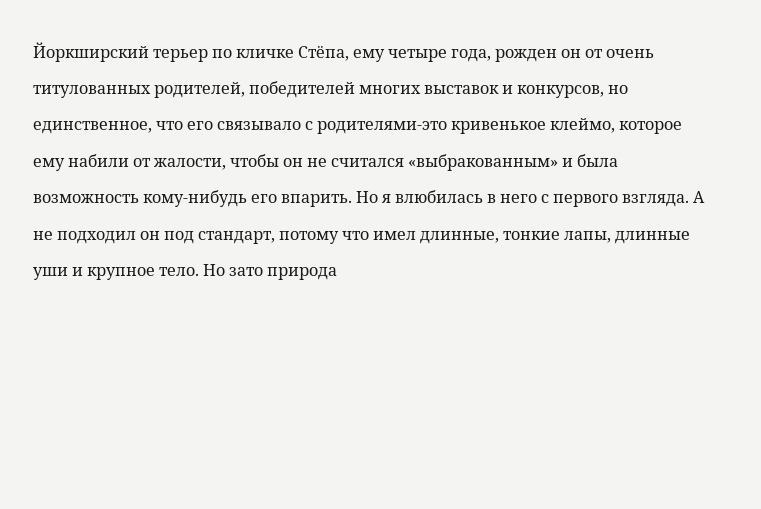Йоркширский терьер по кличке Стёпа, ему четыре года, рожден он от очень титулованных родителей, победителей многих выставок и конкурсов, но единственное, что его связывало с родителями-это кривенькое клеймо, которое ему набили от жалости, чтобы он не считался «выбракованным» и была возможность кому-нибудь его впарить. Но я влюбилась в него с первого взгляда. А не подходил он под стандарт, потому что имел длинные, тонкие лапы, длинные уши и крупное тело. Но зато природа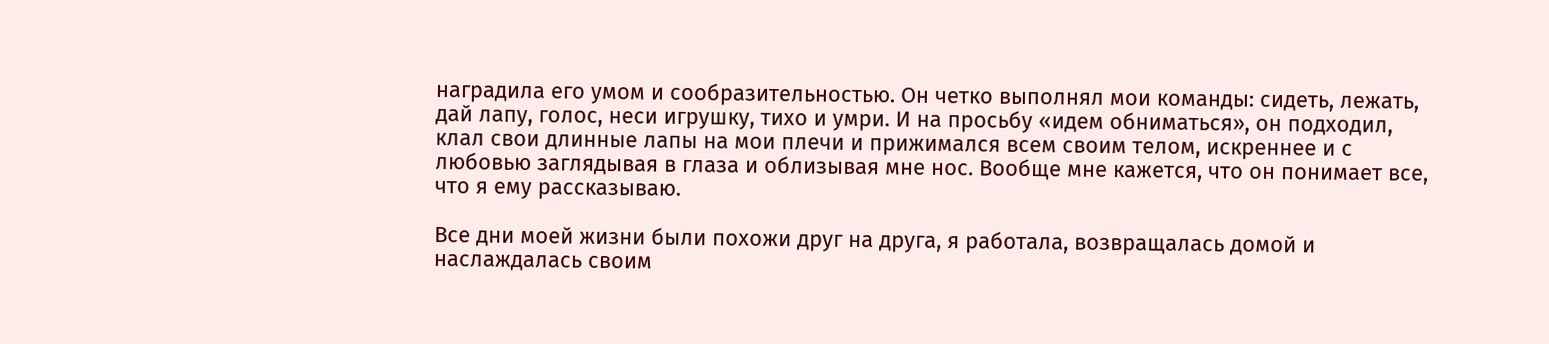наградила его умом и сообразительностью. Он четко выполнял мои команды: сидеть, лежать, дай лапу, голос, неси игрушку, тихо и умри. И на просьбу «идем обниматься», он подходил, клал свои длинные лапы на мои плечи и прижимался всем своим телом, искреннее и с любовью заглядывая в глаза и облизывая мне нос. Вообще мне кажется, что он понимает все, что я ему рассказываю.

Все дни моей жизни были похожи друг на друга, я работала, возвращалась домой и наслаждалась своим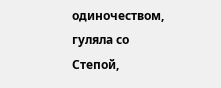одиночеством, гуляла со Степой,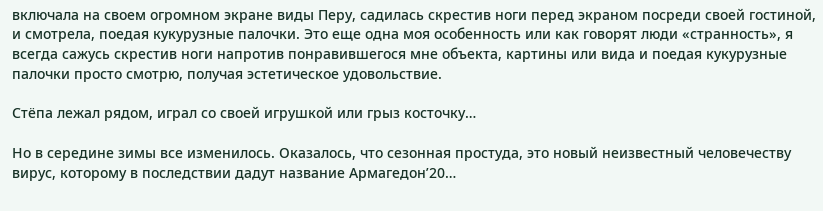включала на своем огромном экране виды Перу, садилась скрестив ноги перед экраном посреди своей гостиной, и смотрела, поедая кукурузные палочки. Это еще одна моя особенность или как говорят люди «странность», я всегда сажусь скрестив ноги напротив понравившегося мне объекта, картины или вида и поедая кукурузные палочки просто смотрю, получая эстетическое удовольствие.

Стёпа лежал рядом, играл со своей игрушкой или грыз косточку…

Но в середине зимы все изменилось. Оказалось, что сезонная простуда, это новый неизвестный человечеству вирус, которому в последствии дадут название Армагедон’20…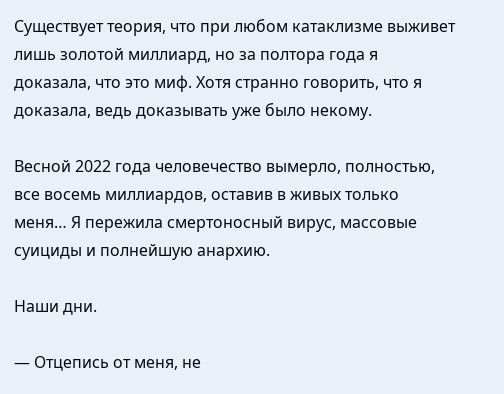Существует теория, что при любом катаклизме выживет лишь золотой миллиард, но за полтора года я доказала, что это миф. Хотя странно говорить, что я доказала, ведь доказывать уже было некому.

Весной 2022 года человечество вымерло, полностью, все восемь миллиардов, оставив в живых только меня… Я пережила смертоносный вирус, массовые суициды и полнейшую анархию.

Наши дни.

— Отцепись от меня, не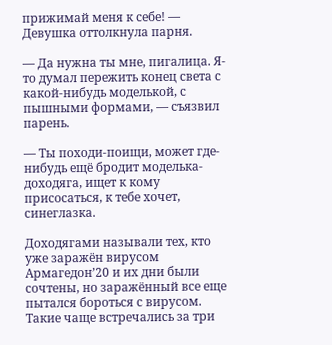прижимай меня к себе! — Девушка оттолкнула парня.

— Да нужна ты мне, пигалица. Я-то думал пережить конец света с какой-нибудь моделькой, с пышными формами, — съязвил парень.

— Ты походи-поищи, может где-нибудь ещё бродит моделька-доходяга, ищет к кому присосаться, к тебе хочет, синеглазка.

Доходягами называли тех, кто уже заражён вирусом Армагедон’20 и их дни были сочтены, но заражённый все еще пытался бороться с вирусом. Такие чаще встречались за три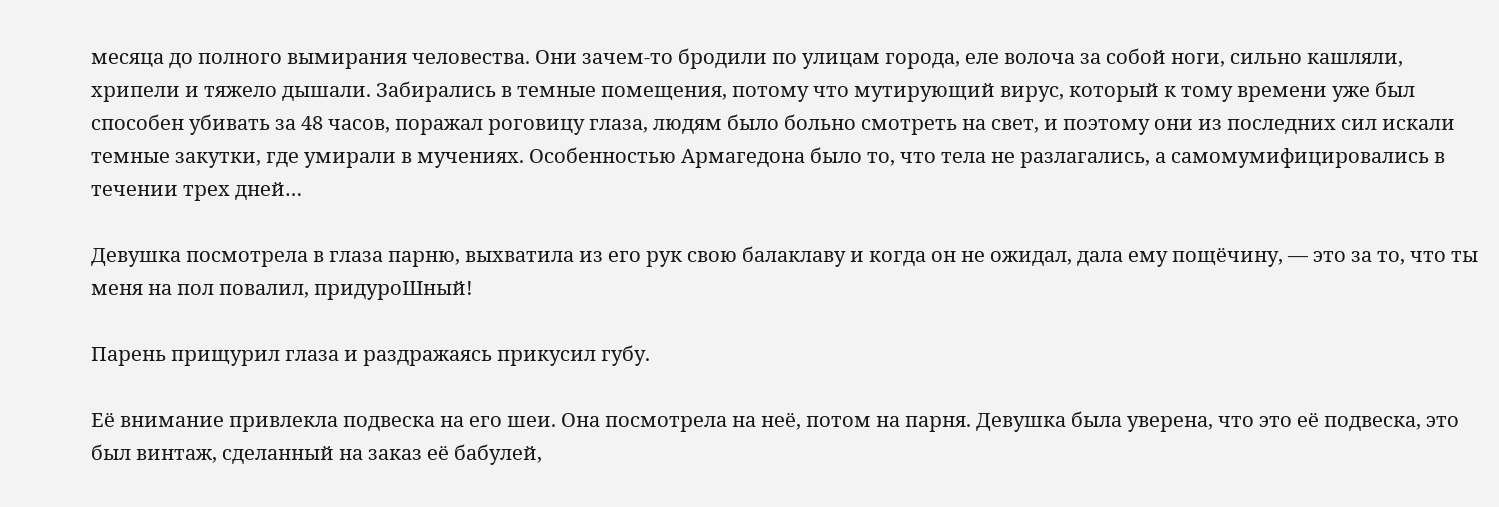месяца до полного вымирания человества. Они зачем-то бродили по улицам города, еле волоча за собой ноги, сильно кашляли, хрипели и тяжело дышали. Забирались в темные помещения, потому что мутирующий вирус, который к тому времени уже был способен убивать за 48 часов, поражал роговицу глаза, людям было больно смотреть на свет, и поэтому они из последних сил искали темные закутки, где умирали в мучениях. Особенностью Армагедона было то, что тела не разлагались, а самомумифицировались в течении трех дней…

Девушка посмотрела в глаза парню, выхватила из его рук свою балаклаву и когда он не ожидал, дала ему пощёчину, — это за то, что ты меня на пол повалил, придуроШный!

Парень прищурил глаза и раздражаясь прикусил губу.

Её внимание привлекла подвеска на его шеи. Она посмотрела на неё, потом на парня. Девушка была уверена, что это её подвеска, это был винтаж, сделанный на заказ её бабулей,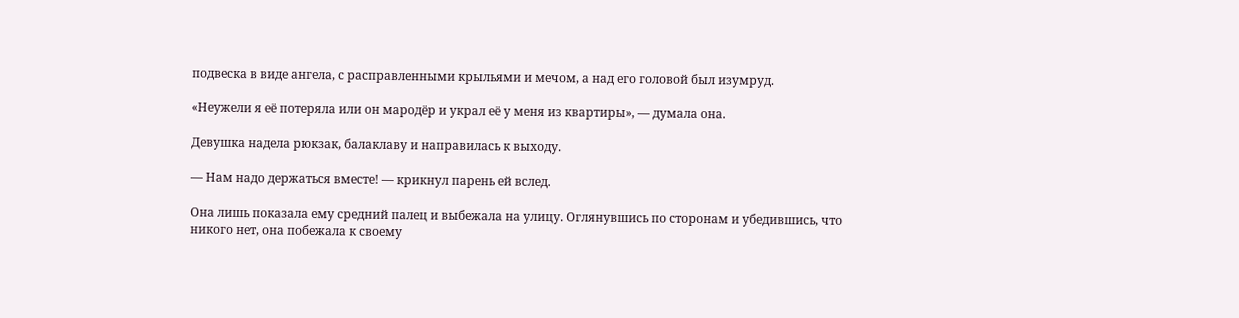подвеска в виде ангела, с расправленными крыльями и мечом, а над его головой был изумруд.

«Неужели я её потеряла или он мародёр и украл её у меня из квартиры», — думала она.

Девушка надела рюкзак, балаклаву и направилась к выходу.

— Нам надо держаться вместе! — крикнул парень ей вслед.

Она лишь показала ему средний палец и выбежала на улицу. Оглянувшись по сторонам и убедившись, что никого нет, она побежала к своему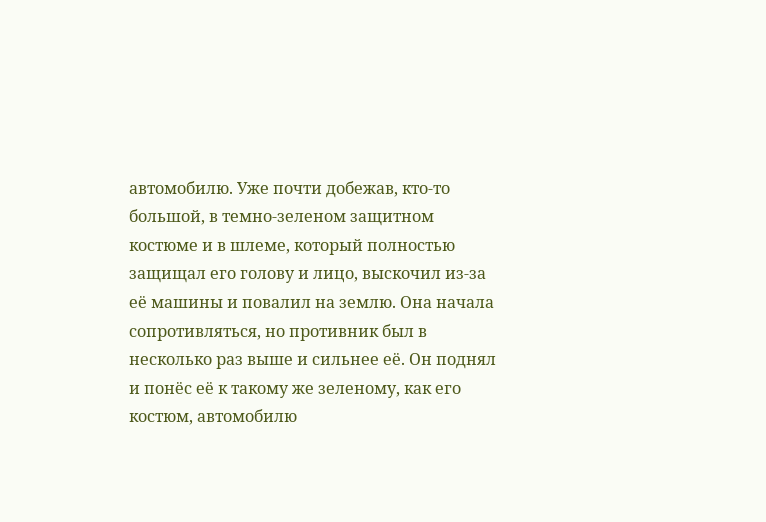автомобилю. Уже почти добежав, кто-то большой, в темно-зеленом защитном костюме и в шлеме, который полностью защищал его голову и лицо, выскочил из-за её машины и повалил на землю. Она начала сопротивляться, но противник был в несколько раз выше и сильнее её. Он поднял и понёс её к такому же зеленому, как его костюм, автомобилю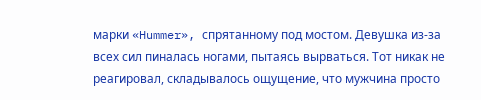марки «Hummer», спрятанному под мостом. Девушка из-за всех сил пиналась ногами, пытаясь вырваться. Тот никак не реагировал, складывалось ощущение, что мужчина просто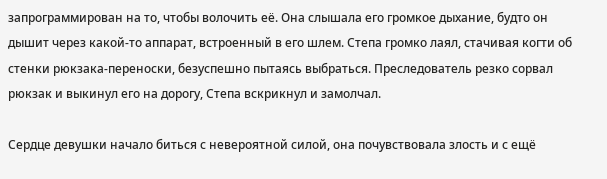запрограммирован на то, чтобы волочить её. Она слышала его громкое дыхание, будто он дышит через какой-то аппарат, встроенный в его шлем. Степа громко лаял, стачивая когти об стенки рюкзака-переноски, безуспешно пытаясь выбраться. Преследователь резко сорвал рюкзак и выкинул его на дорогу, Степа вскрикнул и замолчал.

Сердце девушки начало биться с невероятной силой, она почувствовала злость и с ещё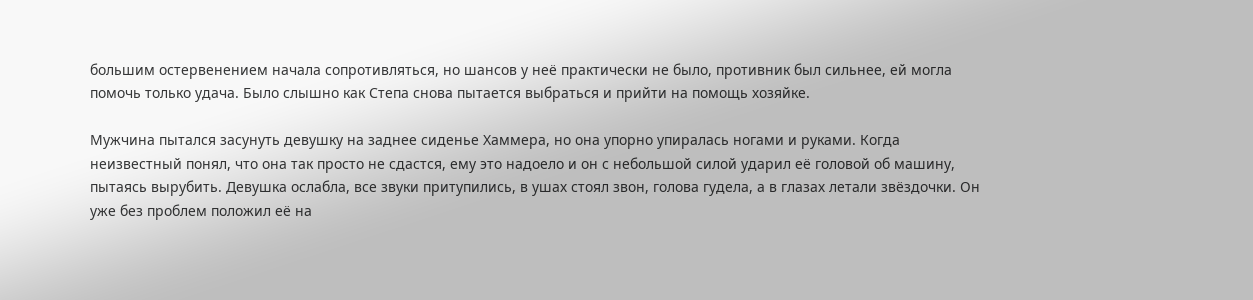большим остервенением начала сопротивляться, но шансов у неё практически не было, противник был сильнее, ей могла помочь только удача. Было слышно как Степа снова пытается выбраться и прийти на помощь хозяйке.

Мужчина пытался засунуть девушку на заднее сиденье Хаммера, но она упорно упиралась ногами и руками. Когда неизвестный понял, что она так просто не сдастся, ему это надоело и он с небольшой силой ударил её головой об машину, пытаясь вырубить. Девушка ослабла, все звуки притупились, в ушах стоял звон, голова гудела, а в глазах летали звёздочки. Он уже без проблем положил её на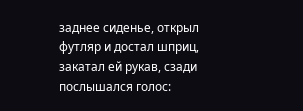заднее сиденье, открыл футляр и достал шприц, закатал ей рукав, сзади послышался голос: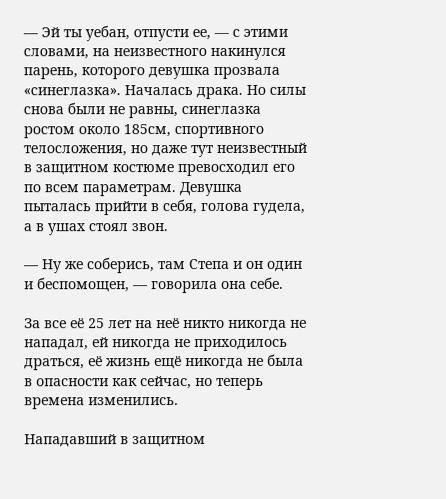— Эй ты уебан, отпусти ее, — с этими словами, на неизвестного накинулся парень, которого девушка прозвала «синеглазка». Началась драка. Но силы снова были не равны, синеглазка ростом около 185см, спортивного телосложения, но даже тут неизвестный в защитном костюме превосходил его по всем параметрам. Девушка пыталась прийти в себя, голова гудела, а в ушах стоял звон.

— Ну же соберись, там Степа и он один и беспомощен, — говорила она себе.

За все её 25 лет на неё никто никогда не нападал, ей никогда не приходилось драться, её жизнь ещё никогда не была в опасности как сейчас, но теперь времена изменились.

Нападавший в защитном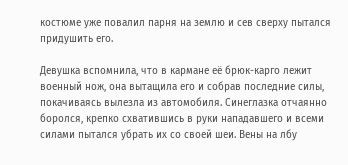костюме уже повалил парня на землю и сев сверху пытался придушить его.

Девушка вспомнила, что в кармане её брюк-карго лежит военный нож, она вытащила его и собрав последние силы, покачиваясь вылезла из автомобиля. Синеглазка отчаянно боролся, крепко схватившись в руки нападавшего и всеми силами пытался убрать их со своей шеи. Вены на лбу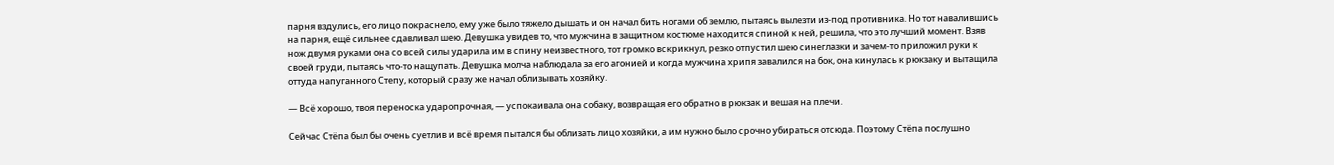парня вздулись, его лицо покраснело, ему уже было тяжело дышать и он начал бить ногами об землю, пытаясь вылезти из-под противника. Но тот навалившись на парня, ещё сильнее сдавливал шею. Девушка увидев то, что мужчина в защитном костюме находится спиной к ней, решила, что это лучший момент. Взяв нож двумя руками она со всей силы ударила им в спину неизвестного, тот громко вскрикнул, резко отпустил шею синеглазки и зачем-то приложил руки к своей груди, пытаясь что-то нащупать. Девушка молча наблюдала за его агонией и когда мужчина хрипя завалился на бок, она кинулась к рюкзаку и вытащила оттуда напуганного Степу, который сразу же начал облизывать хозяйку.

— Всё хорошо, твоя переноска ударопрочная, — успокаивала она собаку, возвращая его обратно в рюкзак и вешая на плечи.

Сейчас Стёпа был бы очень суетлив и всё время пытался бы облизать лицо хозяйки, а им нужно было срочно убираться отсюда. Поэтому Стёпа послушно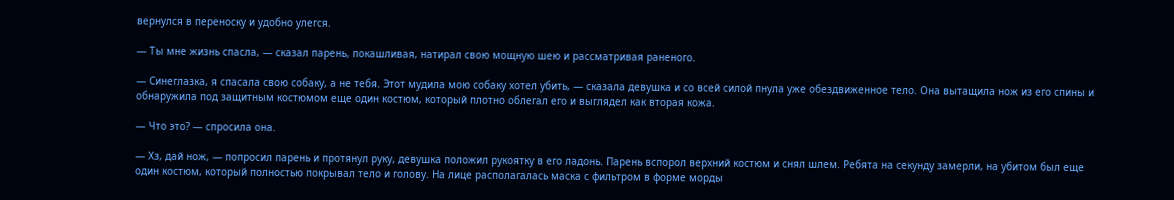вернулся в переноску и удобно улегся.

— Ты мне жизнь спасла, — сказал парень, покашливая, натирал свою мощную шею и рассматривая раненого.

— Синеглазка, я спасала свою собаку, а не тебя. Этот мудила мою собаку хотел убить, — сказала девушка и со всей силой пнула уже обездвиженное тело. Она вытащила нож из его спины и обнаружила под защитным костюмом еще один костюм, который плотно облегал его и выглядел как вторая кожа.

— Что это? — спросила она.

— Хз, дай нож, — попросил парень и протянул руку, девушка положил рукоятку в его ладонь. Парень вспорол верхний костюм и снял шлем. Ребята на секунду замерли, на убитом был еще один костюм, который полностью покрывал тело и голову. На лице располагалась маска с фильтром в форме морды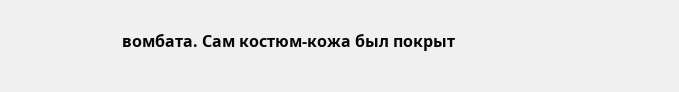вомбата. Сам костюм-кожа был покрыт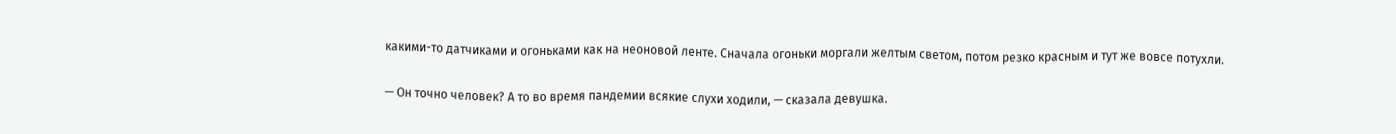какими-то датчиками и огоньками как на неоновой ленте. Сначала огоньки моргали желтым светом, потом резко красным и тут же вовсе потухли.

— Он точно человек? А то во время пандемии всякие слухи ходили, — сказала девушка.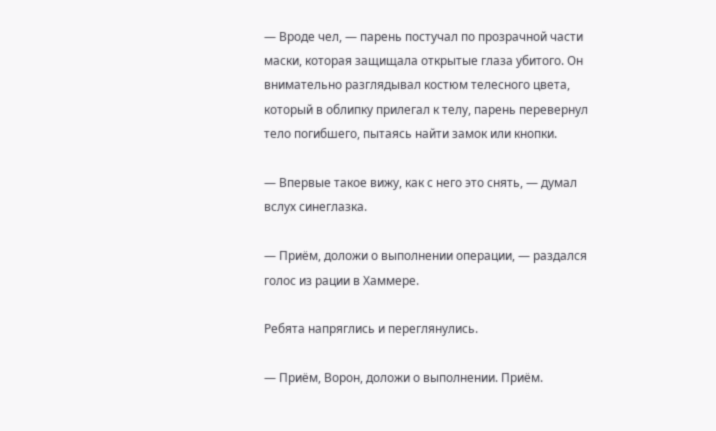— Вроде чел, — парень постучал по прозрачной части маски, которая защищала открытые глаза убитого. Он внимательно разглядывал костюм телесного цвета, который в облипку прилегал к телу, парень перевернул тело погибшего, пытаясь найти замок или кнопки.

— Впервые такое вижу, как с него это снять, — думал вслух синеглазка.

— Приём, доложи о выполнении операции, — раздался голос из рации в Хаммере.

Ребята напряглись и переглянулись.

— Приём, Ворон, доложи о выполнении. Приём.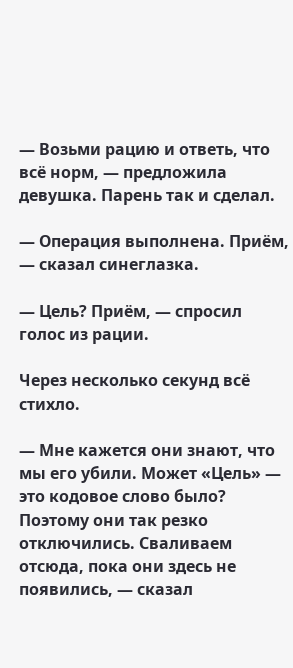— Возьми рацию и ответь, что всё норм, — предложила девушка. Парень так и сделал.

— Операция выполнена. Приём, — сказал синеглазка.

— Цель? Приём, — спросил голос из рации.

Через несколько секунд всё стихло.

— Мне кажется они знают, что мы его убили. Может «Цель» — это кодовое слово было? Поэтому они так резко отключились. Сваливаем отсюда, пока они здесь не появились, — сказал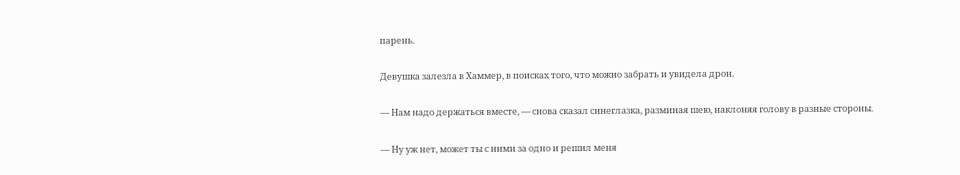парень.

Девушка залезла в Хаммер, в поисках того, что можно забрать и увидела дрон.

— Нам надо держаться вместе, — снова сказал синеглазка, разминая шею, наклоняя голову в разные стороны.

— Ну уж нет, может ты с ними за одно и решил меня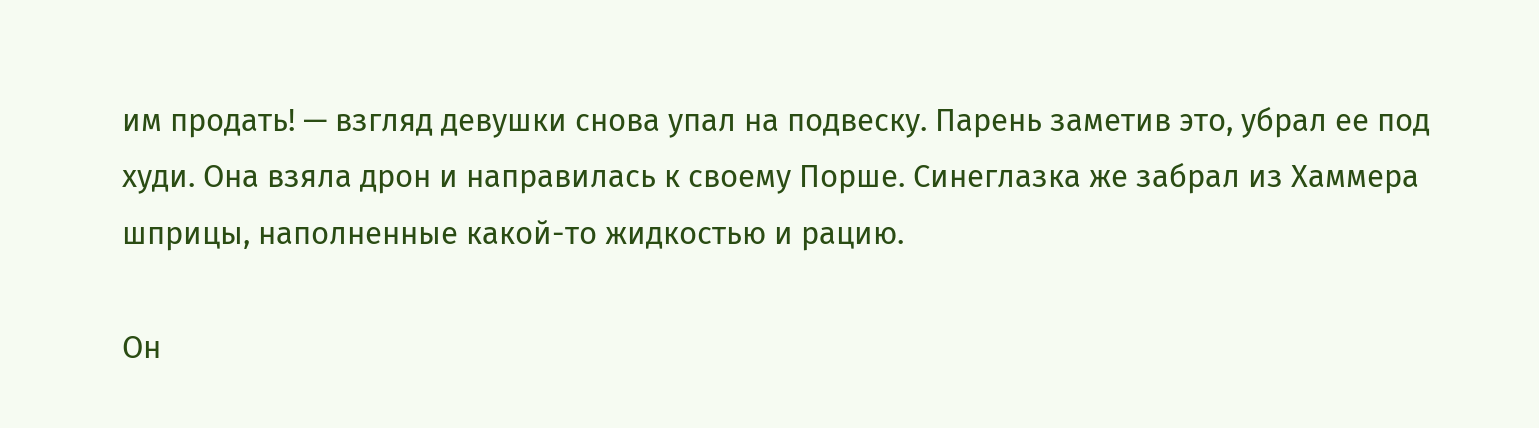им продать! — взгляд девушки снова упал на подвеску. Парень заметив это, убрал ее под худи. Она взяла дрон и направилась к своему Порше. Синеглазка же забрал из Хаммера шприцы, наполненные какой-то жидкостью и рацию.

Он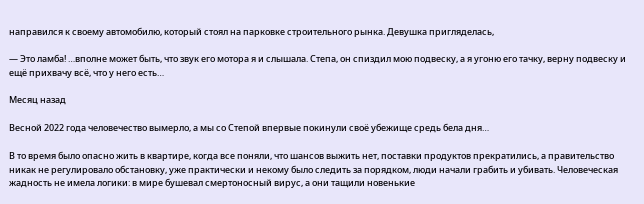направился к своему автомобилю, который стоял на парковке строительного рынка. Девушка пригляделась,

— Это ламба! …вполне может быть, что звук его мотора я и слышала. Степа, он спиздил мою подвеску, а я угоню его тачку, верну подвеску и ещё прихвачу всё, что у него есть…

Месяц назад

Весной 2022 года человечество вымерло, а мы со Степой впервые покинули своё убежище средь бела дня…

В то время было опасно жить в квартире, когда все поняли, что шансов выжить нет, поставки продуктов прекратились, а правительство никак не регулировало обстановку, уже практически и некому было следить за порядком, люди начали грабить и убивать. Человеческая жадность не имела логики: в мире бушевал смертоносный вирус, а они тащили новенькие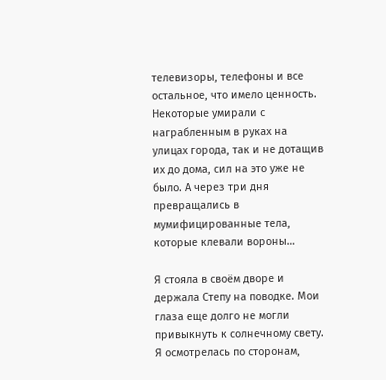телевизоры, телефоны и все остальное, что имело ценность. Некоторые умирали с награбленным в руках на улицах города, так и не дотащив их до дома, сил на это уже не было. А через три дня превращались в мумифицированные тела, которые клевали вороны…

Я стояла в своём дворе и держала Степу на поводке. Мои глаза еще долго не могли привыкнуть к солнечному свету. Я осмотрелась по сторонам,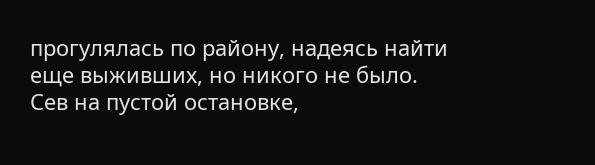прогулялась по району, надеясь найти еще выживших, но никого не было. Сев на пустой остановке,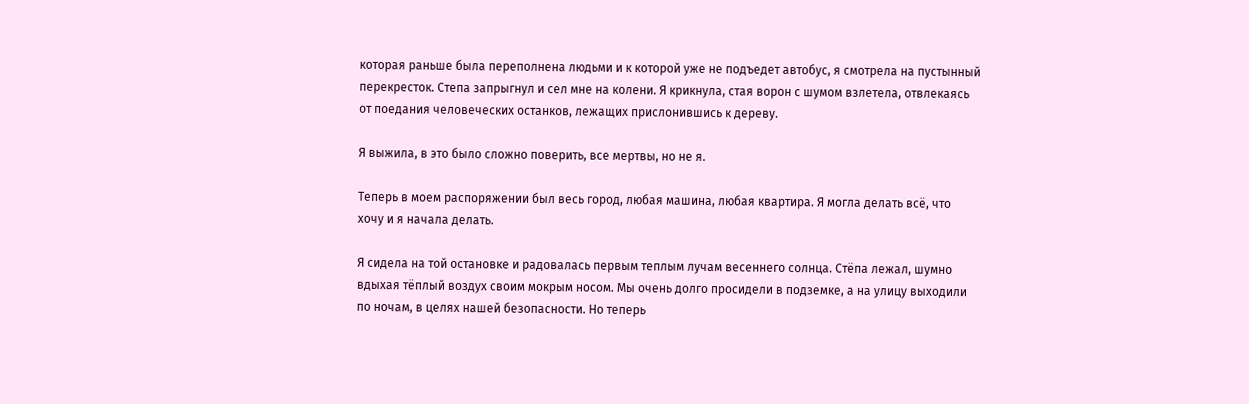которая раньше была переполнена людьми и к которой уже не подъедет автобус, я смотрела на пустынный перекресток. Степа запрыгнул и сел мне на колени. Я крикнула, стая ворон с шумом взлетела, отвлекаясь от поедания человеческих останков, лежащих прислонившись к дереву.

Я выжила, в это было сложно поверить, все мертвы, но не я.

Теперь в моем распоряжении был весь город, любая машина, любая квартира. Я могла делать всё, что хочу и я начала делать.

Я сидела на той остановке и радовалась первым теплым лучам весеннего солнца. Стёпа лежал, шумно вдыхая тёплый воздух своим мокрым носом. Мы очень долго просидели в подземке, а на улицу выходили по ночам, в целях нашей безопасности. Но теперь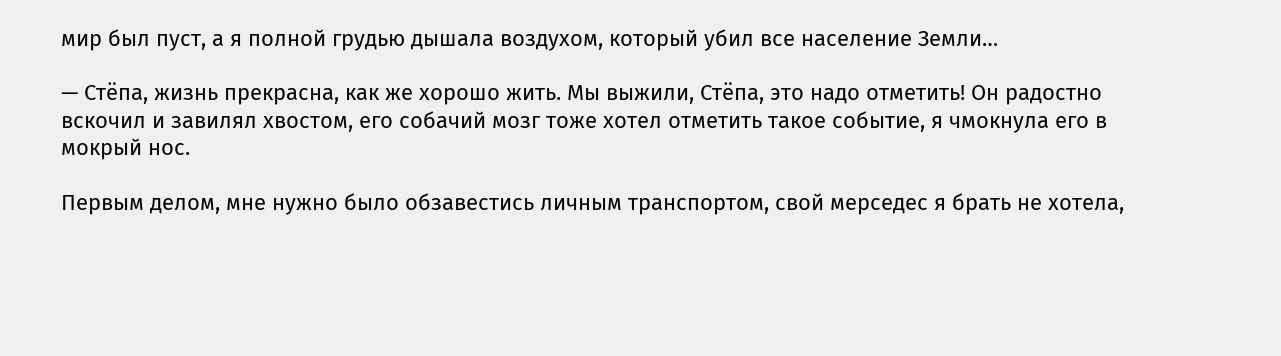мир был пуст, а я полной грудью дышала воздухом, который убил все население Земли…

— Стёпа, жизнь прекрасна, как же хорошо жить. Мы выжили, Стёпа, это надо отметить! Он радостно вскочил и завилял хвостом, его собачий мозг тоже хотел отметить такое событие, я чмокнула его в мокрый нос.

Первым делом, мне нужно было обзавестись личным транспортом, свой мерседес я брать не хотела,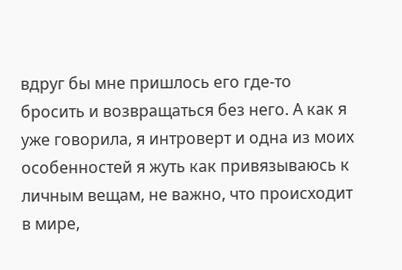вдруг бы мне пришлось его где-то бросить и возвращаться без него. А как я уже говорила, я интроверт и одна из моих особенностей я жуть как привязываюсь к личным вещам, не важно, что происходит в мире,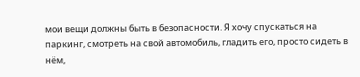мои вещи должны быть в безопасности. Я хочу спускаться на паркинг, смотреть на свой автомобиль, гладить его, просто сидеть в нём,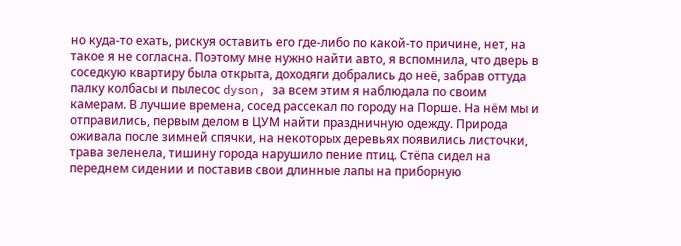но куда-то ехать, рискуя оставить его где-либо по какой-то причине, нет, на такое я не согласна. Поэтому мне нужно найти авто, я вспомнила, что дверь в соседкую квартиру была открыта, доходяги добрались до неё, забрав оттуда палку колбасы и пылесос dyson, за всем этим я наблюдала по своим камерам. В лучшие времена, сосед рассекал по городу на Порше. На нём мы и отправились, первым делом в ЦУМ найти праздничную одежду. Природа оживала после зимней спячки, на некоторых деревьях появились листочки, трава зеленела, тишину города нарушило пение птиц. Стёпа сидел на переднем сидении и поставив свои длинные лапы на приборную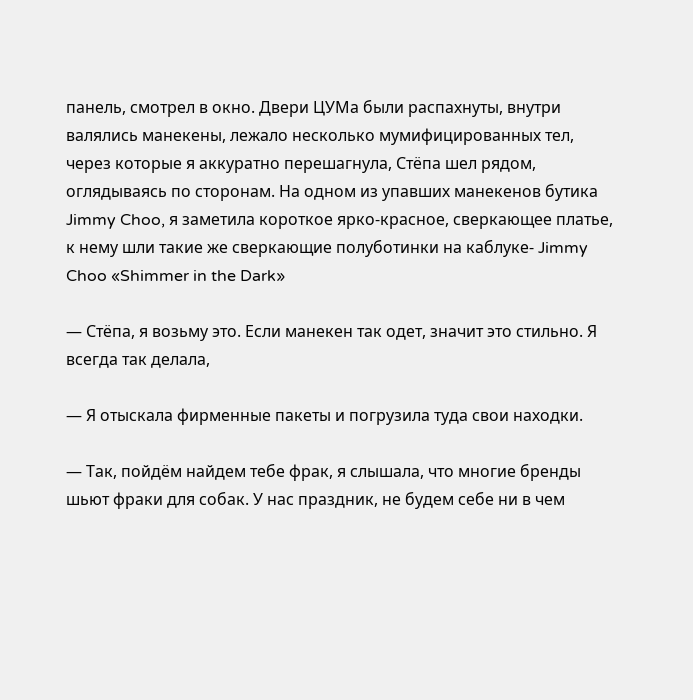панель, смотрел в окно. Двери ЦУМа были распахнуты, внутри валялись манекены, лежало несколько мумифицированных тел, через которые я аккуратно перешагнула, Стёпа шел рядом, оглядываясь по сторонам. На одном из упавших манекенов бутика Jimmy Choo, я заметила короткое ярко-красное, сверкающее платье, к нему шли такие же сверкающие полуботинки на каблуке- Jimmy Choo «Shimmer in the Dark»

— Стёпа, я возьму это. Если манекен так одет, значит это стильно. Я всегда так делала,

— Я отыскала фирменные пакеты и погрузила туда свои находки.

— Так, пойдём найдем тебе фрак, я слышала, что многие бренды шьют фраки для собак. У нас праздник, не будем себе ни в чем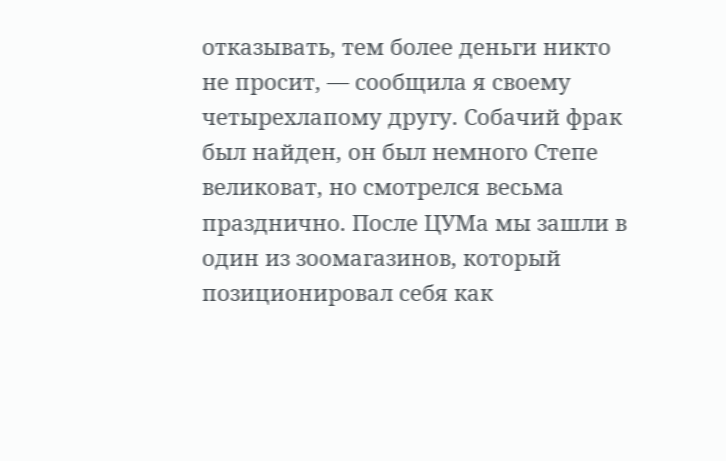отказывать, тем более деньги никто не просит, — сообщила я своему четырехлапому другу. Собачий фрак был найден, он был немного Степе великоват, но смотрелся весьма празднично. После ЦУМа мы зашли в один из зоомагазинов, который позиционировал себя как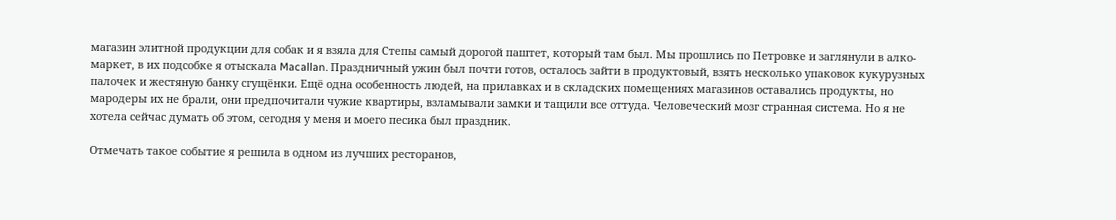магазин элитной продукции для собак и я взяла для Степы самый дорогой паштет, который там был. Мы прошлись по Петровке и заглянули в алко-маркет, в их подсобке я отыскала Macallan. Праздничный ужин был почти готов, осталось зайти в продуктовый, взять несколько упаковок кукурузных палочек и жестяную банку сгущёнки. Ещё одна особенность людей, на прилавках и в складских помещениях магазинов оставались продукты, но мародеры их не брали, они предпочитали чужие квартиры, взламывали замки и тащили все оттуда. Человеческий мозг странная система. Но я не хотела сейчас думать об этом, сегодня у меня и моего песика был праздник.

Отмечать такое событие я решила в одном из лучших ресторанов,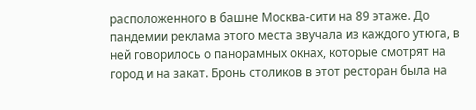расположенного в башне Москва-сити на 89 этаже. До пандемии реклама этого места звучала из каждого утюга, в ней говорилось о панорамных окнах, которые смотрят на город и на закат. Бронь столиков в этот ресторан была на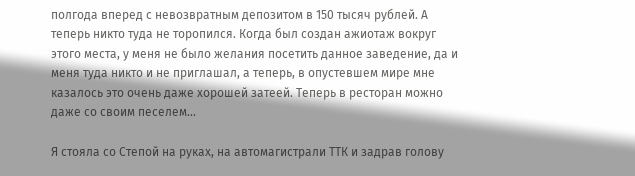полгода вперед с невозвратным депозитом в 150 тысяч рублей. А теперь никто туда не торопился. Когда был создан ажиотаж вокруг этого места, у меня не было желания посетить данное заведение, да и меня туда никто и не приглашал, а теперь, в опустевшем мире мне казалось это очень даже хорошей затеей. Теперь в ресторан можно даже со своим песелем…

Я стояла со Степой на руках, на автомагистрали ТТК и задрав голову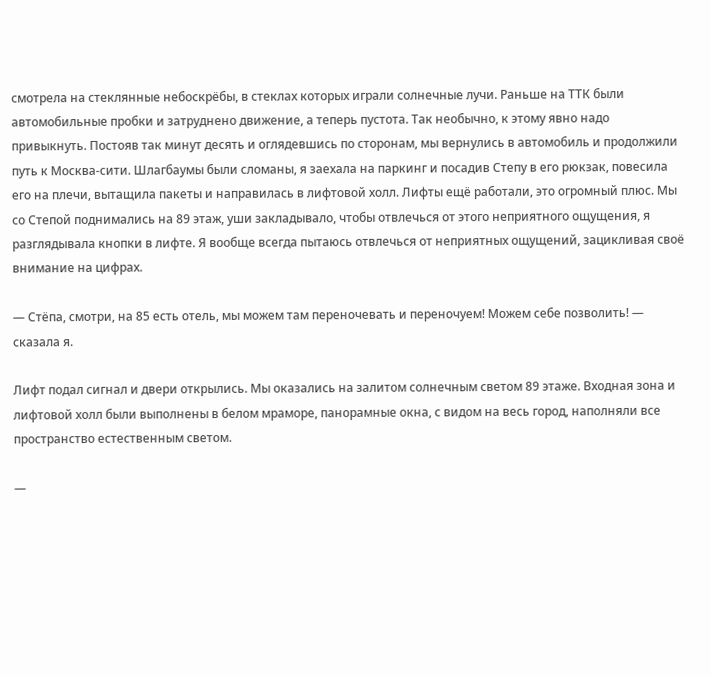смотрела на стеклянные небоскрёбы, в стеклах которых играли солнечные лучи. Раньше на ТТК были автомобильные пробки и затруднено движение, а теперь пустота. Так необычно, к этому явно надо привыкнуть. Постояв так минут десять и оглядевшись по сторонам, мы вернулись в автомобиль и продолжили путь к Москва-сити. Шлагбаумы были сломаны, я заехала на паркинг и посадив Степу в его рюкзак, повесила его на плечи, вытащила пакеты и направилась в лифтовой холл. Лифты ещё работали, это огромный плюс. Мы со Степой поднимались на 89 этаж, уши закладывало, чтобы отвлечься от этого неприятного ощущения, я разглядывала кнопки в лифте. Я вообще всегда пытаюсь отвлечься от неприятных ощущений, зацикливая своё внимание на цифрах.

— Стёпа, смотри, на 85 есть отель, мы можем там переночевать и переночуем! Можем себе позволить! — сказала я.

Лифт подал сигнал и двери открылись. Мы оказались на залитом солнечным светом 89 этаже. Входная зона и лифтовой холл были выполнены в белом мраморе, панорамные окна, с видом на весь город, наполняли все пространство естественным светом.

—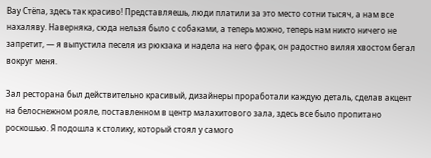Вау Стёпа, здесь так красиво! Представляешь, люди платили за это место сотни тысяч, а нам все нахаляву. Наверняка, сюда нельзя было с собаками, а теперь можно, теперь нам никто ничего не запретит, — я выпустила песеля из рюкзака и надела на него фрак, он радостно виляя хвостом бегал вокруг меня.

Зал ресторана был действительно красивый, дизайнеры проработали каждую деталь, сделав акцент на белоснежном рояле, поставленном в центр малахитового зала, здесь все было пропитано роскошью. Я подошла к столику, который стоял у самого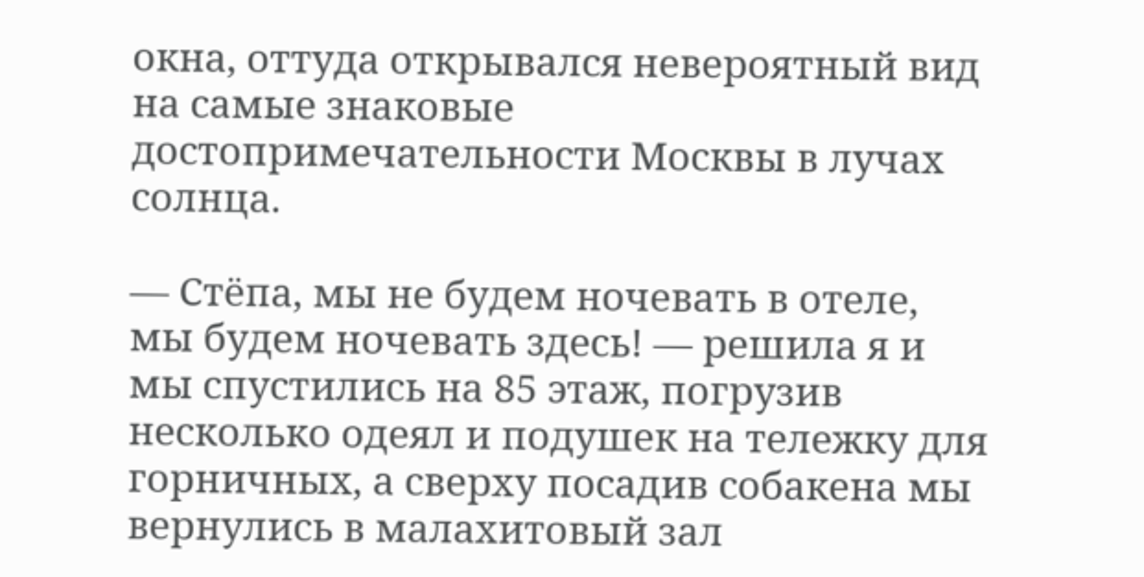окна, оттуда открывался невероятный вид на самые знаковые достопримечательности Москвы в лучах солнца.

— Стёпа, мы не будем ночевать в отеле, мы будем ночевать здесь! — решила я и мы спустились на 85 этаж, погрузив несколько одеял и подушек на тележку для горничных, а сверху посадив собакена мы вернулись в малахитовый зал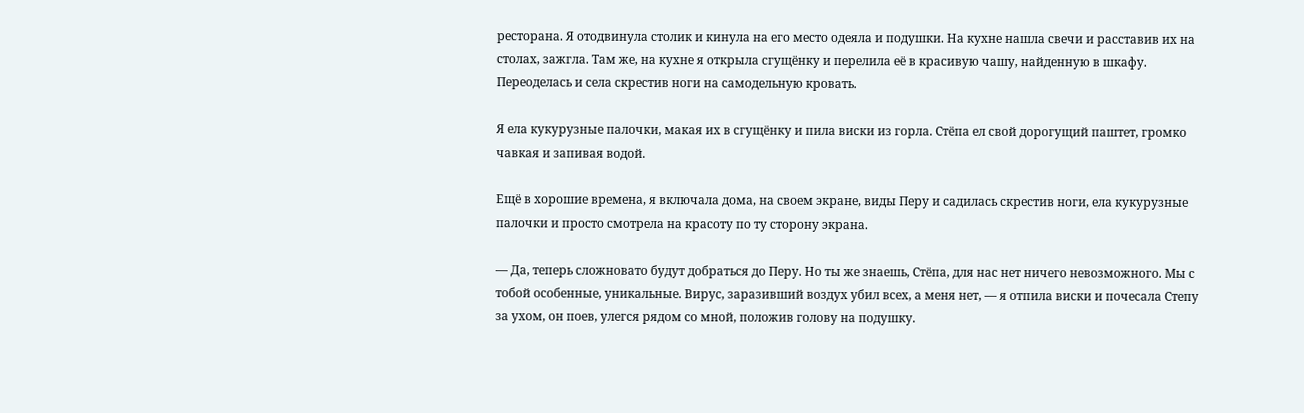ресторана. Я отодвинула столик и кинула на его место одеяла и подушки. На кухне нашла свечи и расставив их на столах, зажгла. Там же, на кухне я открыла сгущёнку и перелила её в красивую чашу, найденную в шкафу. Переоделась и села скрестив ноги на самодельную кровать.

Я ела кукурузные палочки, макая их в сгущёнку и пила виски из горла. Стёпа ел свой дорогущий паштет, громко чавкая и запивая водой.

Ещё в хорошие времена, я включала дома, на своем экране, виды Перу и садилась скрестив ноги, ела кукурузные палочки и просто смотрела на красоту по ту сторону экрана.

— Да, теперь сложновато будут добраться до Перу. Но ты же знаешь, Стёпа, для нас нет ничего невозможного. Мы с тобой особенные, уникальные. Вирус, заразивший воздух убил всех, а меня нет, — я отпила виски и почесала Степу за ухом, он поев, улегся рядом со мной, положив голову на подушку.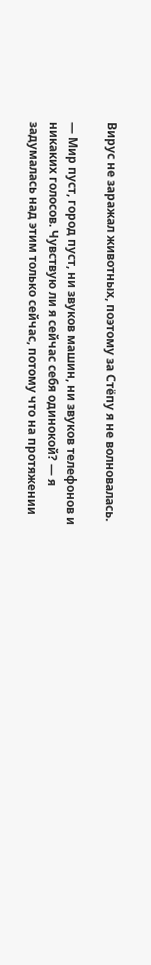Вирус не заражал животных, поэтому за Стёпу я не волновалась.

— Мир пуст, город пуст, ни звуков машин, ни звуков телефонов и никаких голосов. Чувствую ли я сейчас себя одинокой? — я задумалась над этим только сейчас, потому что на протяжении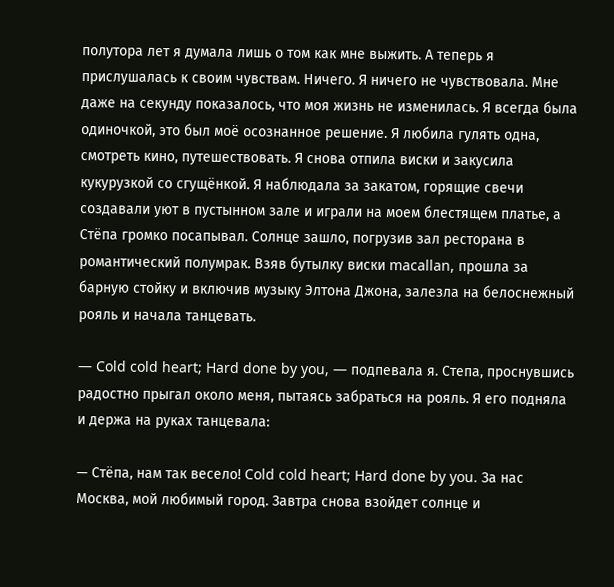полутора лет я думала лишь о том как мне выжить. А теперь я прислушалась к своим чувствам. Ничего. Я ничего не чувствовала. Мне даже на секунду показалось, что моя жизнь не изменилась. Я всегда была одиночкой, это был моё осознанное решение. Я любила гулять одна, смотреть кино, путешествовать. Я снова отпила виски и закусила кукурузкой со сгущёнкой. Я наблюдала за закатом, горящие свечи создавали уют в пустынном зале и играли на моем блестящем платье, а Стёпа громко посапывал. Солнце зашло, погрузив зал ресторана в романтический полумрак. Взяв бутылку виски macallan, прошла за барную стойку и включив музыку Элтона Джона, залезла на белоснежный рояль и начала танцевать.

— Cold cold heart; Hard done by you, — подпевала я. Степа, проснувшись радостно прыгал около меня, пытаясь забраться на рояль. Я его подняла и держа на руках танцевала:

— Стёпа, нам так весело! Cold cold heart; Hard done by you. За нас Москва, мой любимый город. Завтра снова взойдет солнце и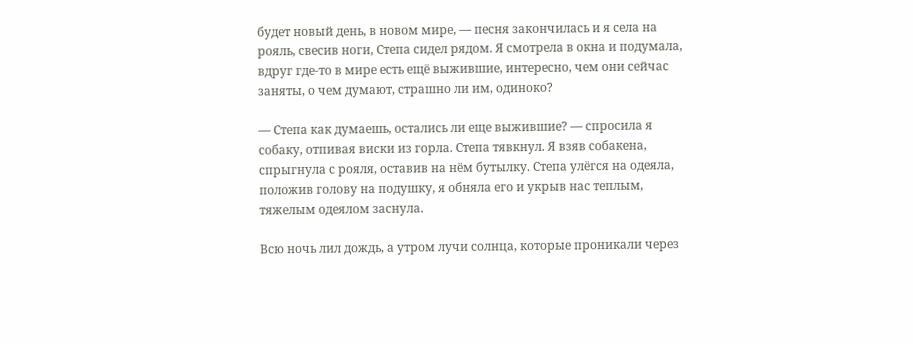будет новый день, в новом мире, — песня закончилась и я села на рояль, свесив ноги, Степа сидел рядом. Я смотрела в окна и подумала, вдруг где-то в мире есть ещё выжившие, интересно, чем они сейчас заняты, о чем думают, страшно ли им, одиноко?

— Степа как думаешь, остались ли еще выжившие? — спросила я собаку, отпивая виски из горла. Степа тявкнул. Я взяв собакена, спрыгнула с рояля, оставив на нём бутылку. Степа улёгся на одеяла, положив голову на подушку, я обняла его и укрыв нас теплым, тяжелым одеялом заснула.

Всю ночь лил дождь, а утром лучи солнца, которые проникали через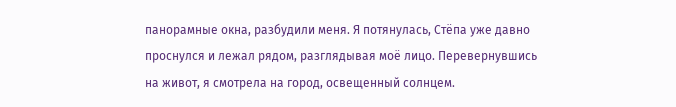панорамные окна, разбудили меня. Я потянулась, Стёпа уже давно проснулся и лежал рядом, разглядывая моё лицо. Перевернувшись на живот, я смотрела на город, освещенный солнцем.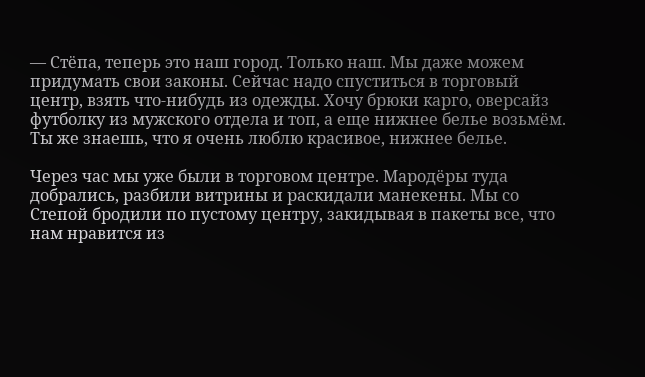— Стёпа, теперь это наш город. Только наш. Мы даже можем придумать свои законы. Сейчас надо спуститься в торговый центр, взять что-нибудь из одежды. Хочу брюки карго, оверсайз футболку из мужского отдела и топ, а еще нижнее белье возьмём. Ты же знаешь, что я очень люблю красивое, нижнее белье.

Через час мы уже были в торговом центре. Мародёры туда добрались, разбили витрины и раскидали манекены. Мы со Степой бродили по пустому центру, закидывая в пакеты все, что нам нравится из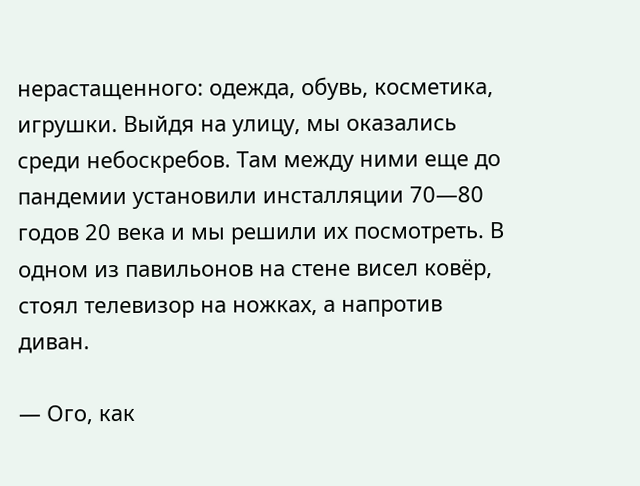нерастащенного: одежда, обувь, косметика, игрушки. Выйдя на улицу, мы оказались среди небоскребов. Там между ними еще до пандемии установили инсталляции 70—80 годов 20 века и мы решили их посмотреть. В одном из павильонов на стене висел ковёр, стоял телевизор на ножках, а напротив диван.

— Ого, как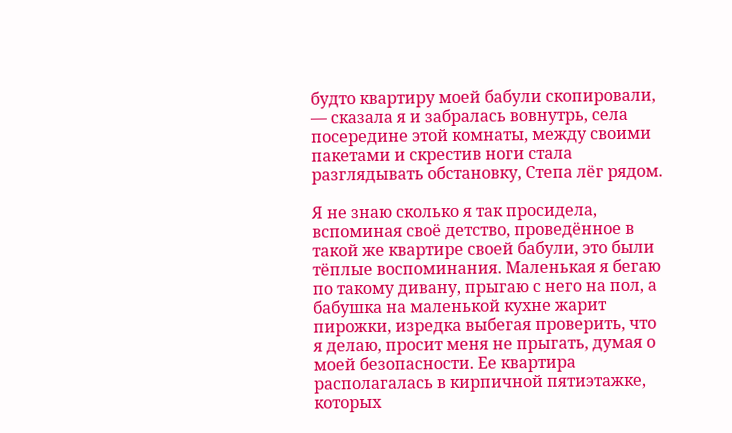будто квартиру моей бабули скопировали, — сказала я и забралась вовнутрь, села посередине этой комнаты, между своими пакетами и скрестив ноги стала разглядывать обстановку, Степа лёг рядом.

Я не знаю сколько я так просидела, вспоминая своё детство, проведённое в такой же квартире своей бабули, это были тёплые воспоминания. Маленькая я бегаю по такому дивану, прыгаю с него на пол, а бабушка на маленькой кухне жарит пирожки, изредка выбегая проверить, что я делаю, просит меня не прыгать, думая о моей безопасности. Ее квартира располагалась в кирпичной пятиэтажке, которых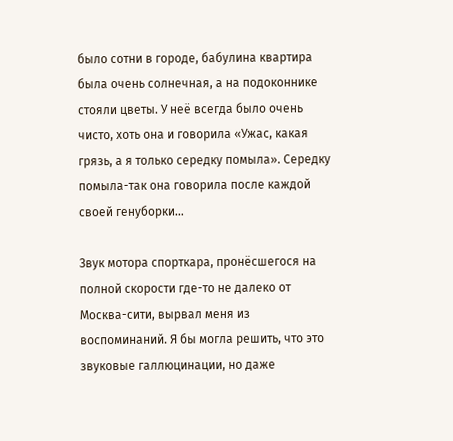было сотни в городе, бабулина квартира была очень солнечная, а на подоконнике стояли цветы. У неё всегда было очень чисто, хоть она и говорила «Ужас, какая грязь, а я только середку помыла». Середку помыла-так она говорила после каждой своей генуборки…

Звук мотора спорткара, пронёсшегося на полной скорости где-то не далеко от Москва-сити, вырвал меня из воспоминаний. Я бы могла решить, что это звуковые галлюцинации, но даже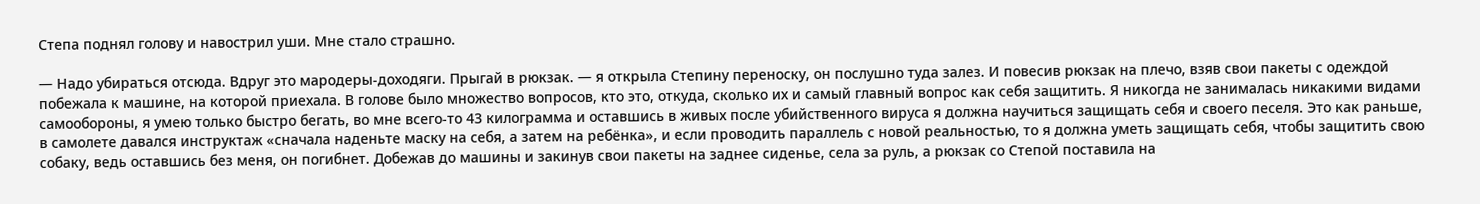Степа поднял голову и навострил уши. Мне стало страшно.

— Надо убираться отсюда. Вдруг это мародеры-доходяги. Прыгай в рюкзак. — я открыла Степину переноску, он послушно туда залез. И повесив рюкзак на плечо, взяв свои пакеты с одеждой побежала к машине, на которой приехала. В голове было множество вопросов, кто это, откуда, сколько их и самый главный вопрос как себя защитить. Я никогда не занималась никакими видами самообороны, я умею только быстро бегать, во мне всего-то 43 килограмма и оставшись в живых после убийственного вируса я должна научиться защищать себя и своего песеля. Это как раньше, в самолете давался инструктаж «сначала наденьте маску на себя, а затем на ребёнка», и если проводить параллель с новой реальностью, то я должна уметь защищать себя, чтобы защитить свою собаку, ведь оставшись без меня, он погибнет. Добежав до машины и закинув свои пакеты на заднее сиденье, села за руль, а рюкзак со Степой поставила на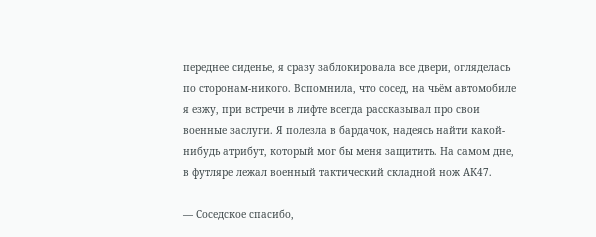переднее сиденье, я сразу заблокировала все двери, огляделась по сторонам-никого. Вспомнила, что сосед, на чьём автомобиле я езжу, при встречи в лифте всегда рассказывал про свои военные заслуги. Я полезла в бардачок, надеясь найти какой-нибудь атрибут, который мог бы меня защитить. На самом дне, в футляре лежал военный тактический складной нож АК47.

— Соседское спасибо,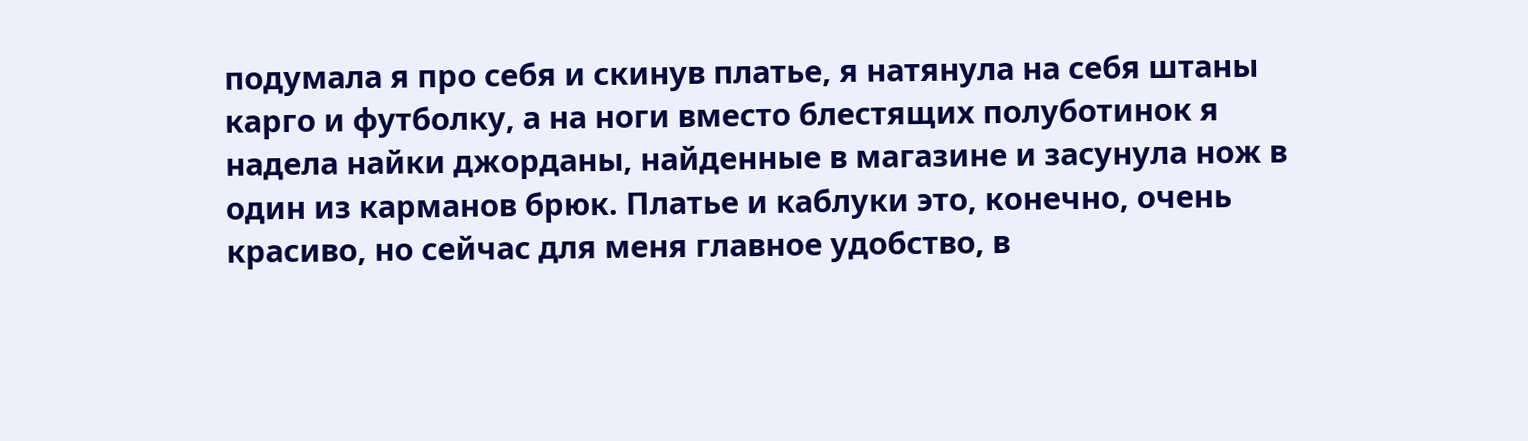подумала я про себя и скинув платье, я натянула на себя штаны карго и футболку, а на ноги вместо блестящих полуботинок я надела найки джорданы, найденные в магазине и засунула нож в один из карманов брюк. Платье и каблуки это, конечно, очень красиво, но сейчас для меня главное удобство, в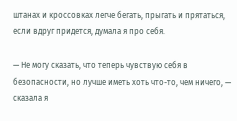штанах и кроссовках легче бегать, прыгать и прятаться, если вдруг придется, думала я про себя.

— Не могу сказать, что теперь чувствую себя в безопасности, но лучше иметь хоть что-то, чем ничего, — сказала я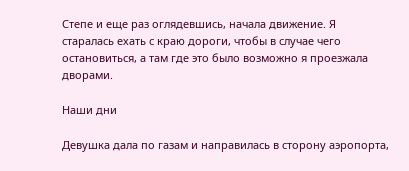Степе и еще раз оглядевшись, начала движение. Я старалась ехать с краю дороги, чтобы в случае чего остановиться, а там где это было возможно я проезжала дворами.

Наши дни

Девушка дала по газам и направилась в сторону аэропорта,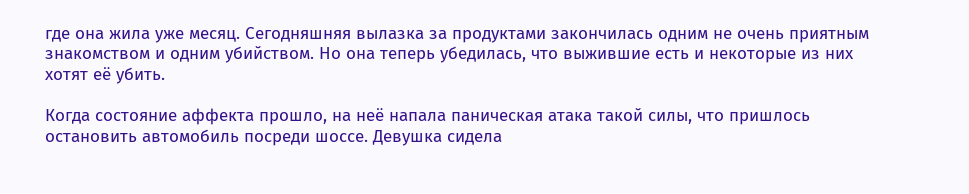где она жила уже месяц. Сегодняшняя вылазка за продуктами закончилась одним не очень приятным знакомством и одним убийством. Но она теперь убедилась, что выжившие есть и некоторые из них хотят её убить.

Когда состояние аффекта прошло, на неё напала паническая атака такой силы, что пришлось остановить автомобиль посреди шоссе. Девушка сидела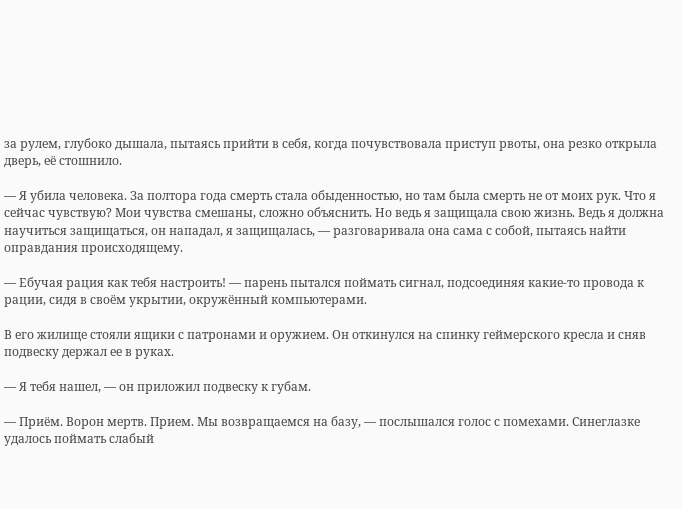за рулем, глубоко дышала, пытаясь прийти в себя, когда почувствовала приступ рвоты, она резко открыла дверь, её стошнило.

— Я убила человека. За полтора года смерть стала обыденностью, но там была смерть не от моих рук. Что я сейчас чувствую? Мои чувства смешаны, сложно объяснить. Но ведь я защищала свою жизнь. Ведь я должна научиться защищаться, он нападал, я защищалась, — разговаривала она сама с собой, пытаясь найти оправдания происходящему.

— Ебучая рация как тебя настроить! — парень пытался поймать сигнал, подсоединяя какие-то провода к рации, сидя в своём укрытии, окружённый компьютерами.

В его жилище стояли ящики с патронами и оружием. Он откинулся на спинку геймерского кресла и сняв подвеску держал ее в руках.

— Я тебя нашел, — он приложил подвеску к губам.

— Приём. Ворон мертв. Прием. Мы возвращаемся на базу, — послышался голос с помехами. Синеглазке удалось поймать слабый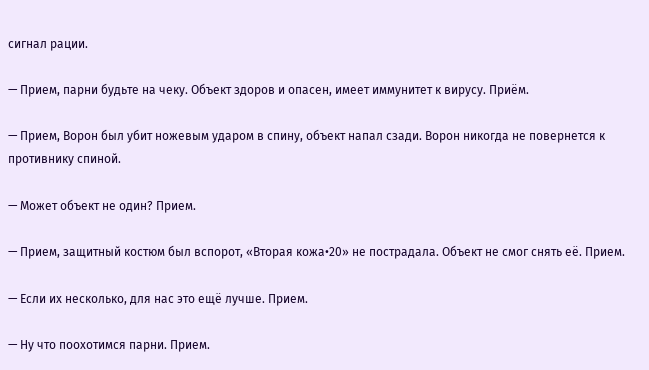сигнал рации.

— Прием, парни будьте на чеку. Объект здоров и опасен, имеет иммунитет к вирусу. Приём.

— Прием, Ворон был убит ножевым ударом в спину, объект напал сзади. Ворон никогда не повернется к противнику спиной.

— Может объект не один? Прием.

— Прием, защитный костюм был вспорот, «Вторая кожа•20» не пострадала. Объект не смог снять её. Прием.

— Если их несколько, для нас это ещё лучше. Прием.

— Ну что поохотимся парни. Прием.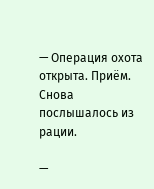— Операция охота открыта. Приём. Снова послышалось из рации.

—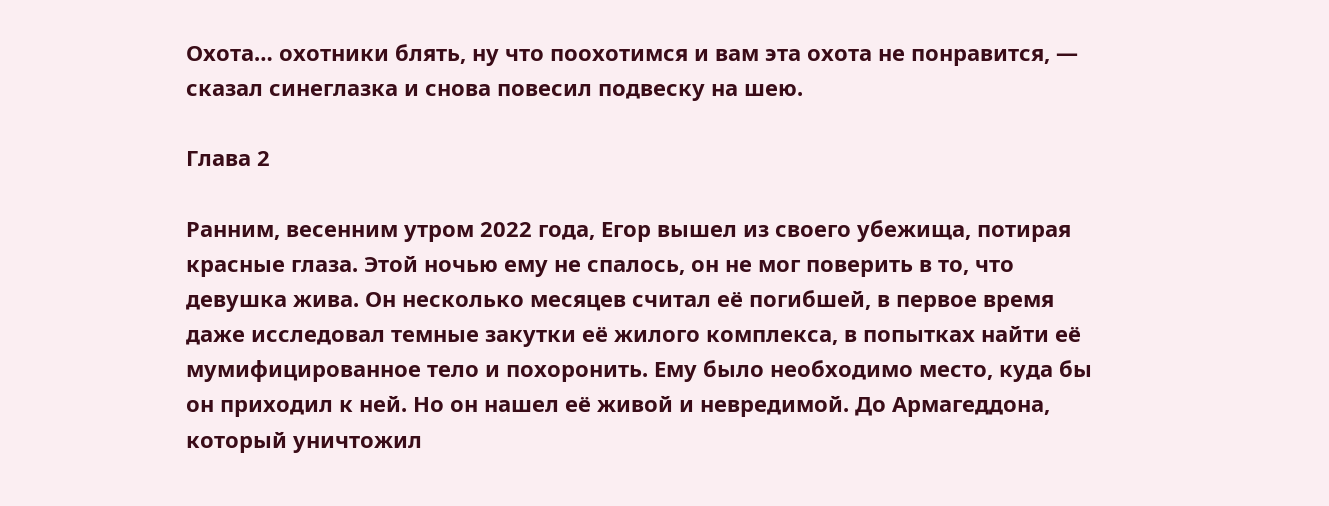Охота… охотники блять, ну что поохотимся и вам эта охота не понравится, — сказал синеглазка и снова повесил подвеску на шею.

Глава 2

Ранним, весенним утром 2022 года, Егор вышел из своего убежища, потирая красные глаза. Этой ночью ему не спалось, он не мог поверить в то, что девушка жива. Он несколько месяцев считал её погибшей, в первое время даже исследовал темные закутки её жилого комплекса, в попытках найти её мумифицированное тело и похоронить. Ему было необходимо место, куда бы он приходил к ней. Но он нашел её живой и невредимой. До Армагеддона, который уничтожил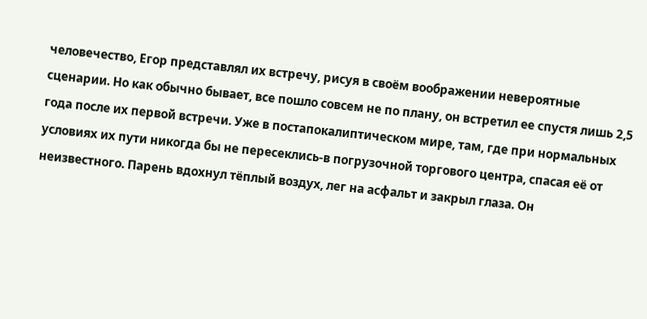человечество, Егор представлял их встречу, рисуя в своём воображении невероятные сценарии. Но как обычно бывает, все пошло совсем не по плану, он встретил ее спустя лишь 2,5 года после их первой встречи. Уже в постапокалиптическом мире, там, где при нормальных условиях их пути никогда бы не пересеклись-в погрузочной торгового центра, спасая её от неизвестного. Парень вдохнул тёплый воздух, лег на асфальт и закрыл глаза. Он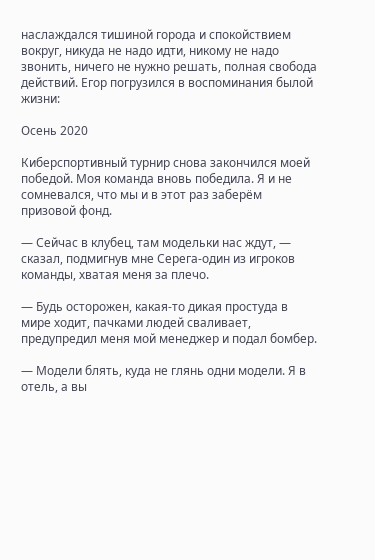наслаждался тишиной города и спокойствием вокруг, никуда не надо идти, никому не надо звонить, ничего не нужно решать, полная свобода действий. Егор погрузился в воспоминания былой жизни:

Осень 2020

Киберспортивный турнир снова закончился моей победой. Моя команда вновь победила. Я и не сомневался, что мы и в этот раз заберём призовой фонд.

— Сейчас в клубец, там модельки нас ждут, — сказал, подмигнув мне Серега-один из игроков команды, хватая меня за плечо.

— Будь осторожен, какая-то дикая простуда в мире ходит, пачками людей сваливает, предупредил меня мой менеджер и подал бомбер.

— Модели блять, куда не глянь одни модели. Я в отель, а вы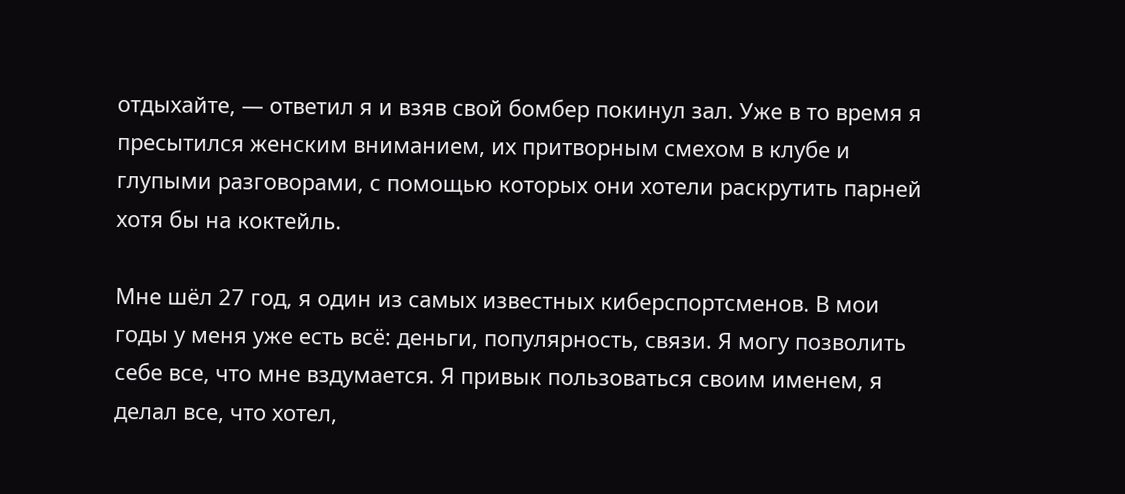отдыхайте, — ответил я и взяв свой бомбер покинул зал. Уже в то время я пресытился женским вниманием, их притворным смехом в клубе и глупыми разговорами, с помощью которых они хотели раскрутить парней хотя бы на коктейль.

Мне шёл 27 год, я один из самых известных киберспортсменов. В мои годы у меня уже есть всё: деньги, популярность, связи. Я могу позволить себе все, что мне вздумается. Я привык пользоваться своим именем, я делал все, что хотел,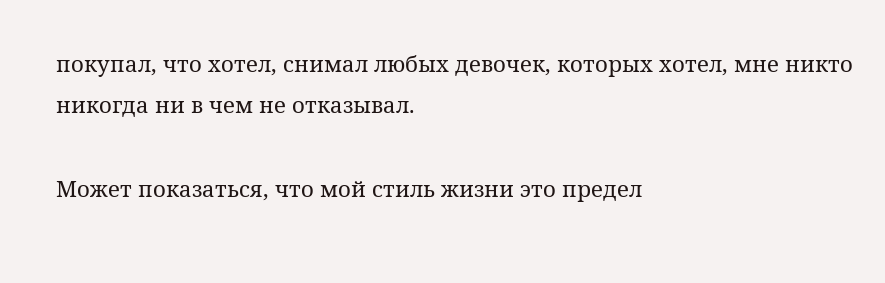покупал, что хотел, снимал любых девочек, которых хотел, мне никто никогда ни в чем не отказывал.

Может показаться, что мой стиль жизни это предел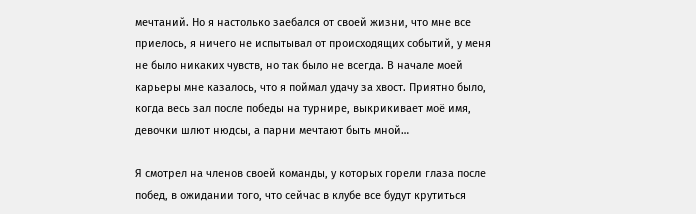мечтаний. Но я настолько заебался от своей жизни, что мне все приелось, я ничего не испытывал от происходящих событий, у меня не было никаких чувств, но так было не всегда. В начале моей карьеры мне казалось, что я поймал удачу за хвост. Приятно было, когда весь зал после победы на турнире, выкрикивает моё имя, девочки шлют нюдсы, а парни мечтают быть мной…

Я смотрел на членов своей команды, у которых горели глаза после побед, в ожидании того, что сейчас в клубе все будут крутиться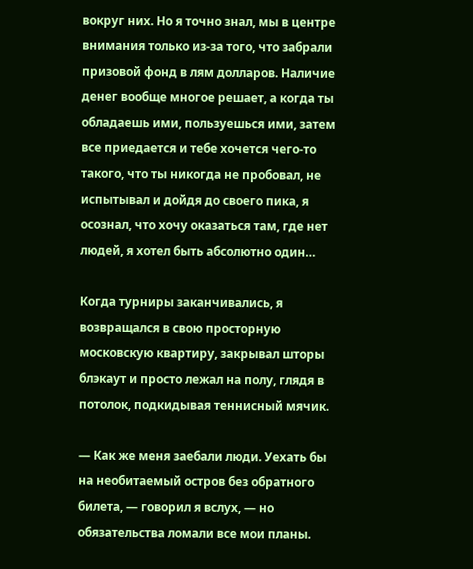вокруг них. Но я точно знал, мы в центре внимания только из-за того, что забрали призовой фонд в лям долларов. Наличие денег вообще многое решает, а когда ты обладаешь ими, пользуешься ими, затем все приедается и тебе хочется чего-то такого, что ты никогда не пробовал, не испытывал и дойдя до своего пика, я осознал, что хочу оказаться там, где нет людей, я хотел быть абсолютно один…

Когда турниры заканчивались, я возвращался в свою просторную московскую квартиру, закрывал шторы блэкаут и просто лежал на полу, глядя в потолок, подкидывая теннисный мячик.

— Как же меня заебали люди. Уехать бы на необитаемый остров без обратного билета, — говорил я вслух, — но обязательства ломали все мои планы.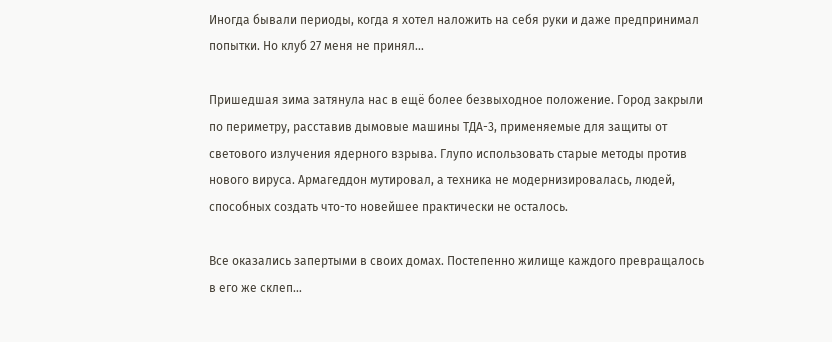Иногда бывали периоды, когда я хотел наложить на себя руки и даже предпринимал попытки. Но клуб 27 меня не принял…

Пришедшая зима затянула нас в ещё более безвыходное положение. Город закрыли по периметру, расставив дымовые машины ТДА-3, применяемые для защиты от светового излучения ядерного взрыва. Глупо использовать старые методы против нового вируса. Армагеддон мутировал, а техника не модернизировалась, людей, способных создать что-то новейшее практически не осталось.

Все оказались запертыми в своих домах. Постепенно жилище каждого превращалось в его же склеп…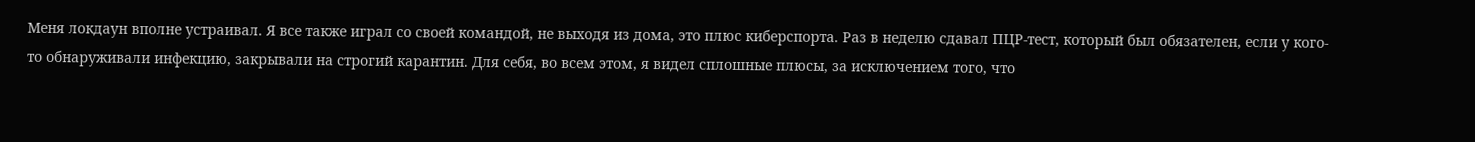Меня локдаун вполне устраивал. Я все также играл со своей командой, не выходя из дома, это плюс киберспорта. Раз в неделю сдавал ПЦР-тест, который был обязателен, если у кого-то обнаруживали инфекцию, закрывали на строгий карантин. Для себя, во всем этом, я видел сплошные плюсы, за исключением того, что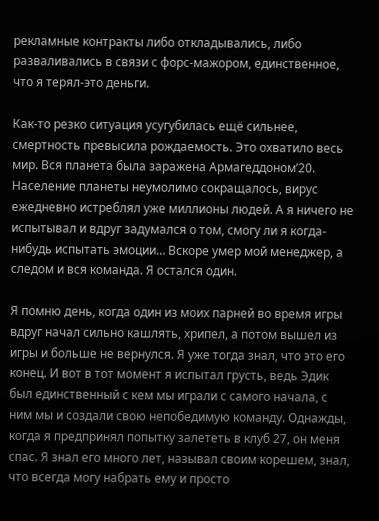рекламные контракты либо откладывались, либо разваливались в связи с форс-мажором, единственное, что я терял-это деньги.

Как-то резко ситуация усугубилась ещё сильнее, смертность превысила рождаемость. Это охватило весь мир. Вся планета была заражена Армагеддоном’20. Население планеты неумолимо сокращалось, вирус ежедневно истреблял уже миллионы людей. А я ничего не испытывал и вдруг задумался о том, смогу ли я когда-нибудь испытать эмоции… Вскоре умер мой менеджер, а следом и вся команда. Я остался один.

Я помню день, когда один из моих парней во время игры вдруг начал сильно кашлять, хрипел, а потом вышел из игры и больше не вернулся. Я уже тогда знал, что это его конец. И вот в тот момент я испытал грусть, ведь Эдик был единственный с кем мы играли с самого начала, с ним мы и создали свою непобедимую команду. Однажды, когда я предпринял попытку залететь в клуб 27, он меня спас. Я знал его много лет, называл своим корешем, знал, что всегда могу набрать ему и просто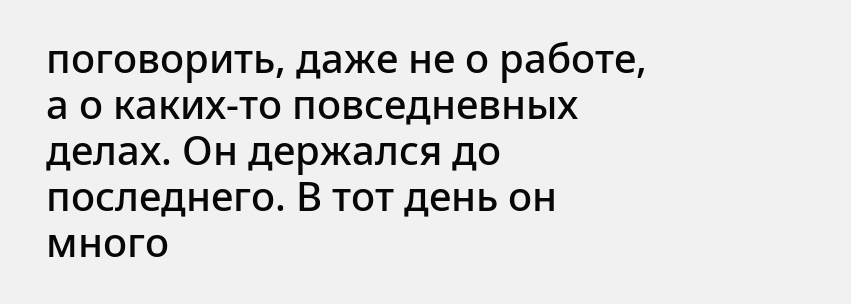поговорить, даже не о работе, а о каких-то повседневных делах. Он держался до последнего. В тот день он много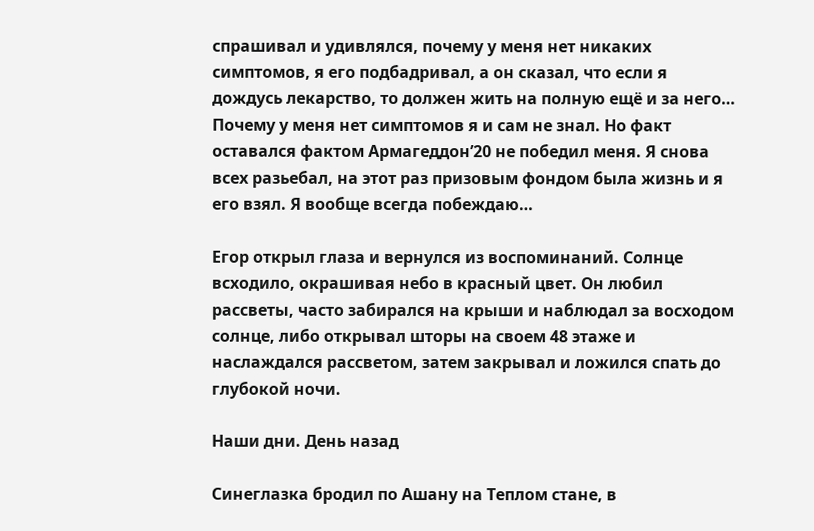спрашивал и удивлялся, почему у меня нет никаких симптомов, я его подбадривал, а он сказал, что если я дождусь лекарство, то должен жить на полную ещё и за него… Почему у меня нет симптомов я и сам не знал. Но факт оставался фактом Армагеддон’20 не победил меня. Я снова всех разьебал, на этот раз призовым фондом была жизнь и я его взял. Я вообще всегда побеждаю…

Егор открыл глаза и вернулся из воспоминаний. Солнце всходило, окрашивая небо в красный цвет. Он любил рассветы, часто забирался на крыши и наблюдал за восходом солнце, либо открывал шторы на своем 48 этаже и наслаждался рассветом, затем закрывал и ложился спать до глубокой ночи.

Наши дни. День назад

Синеглазка бродил по Ашану на Теплом стане, в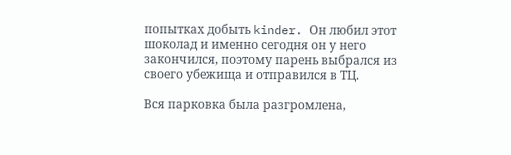попытках добыть kinder. Он любил этот шоколад и именно сегодня он у него закончился, поэтому парень выбрался из своего убежища и отправился в ТЦ.

Вся парковка была разгромлена,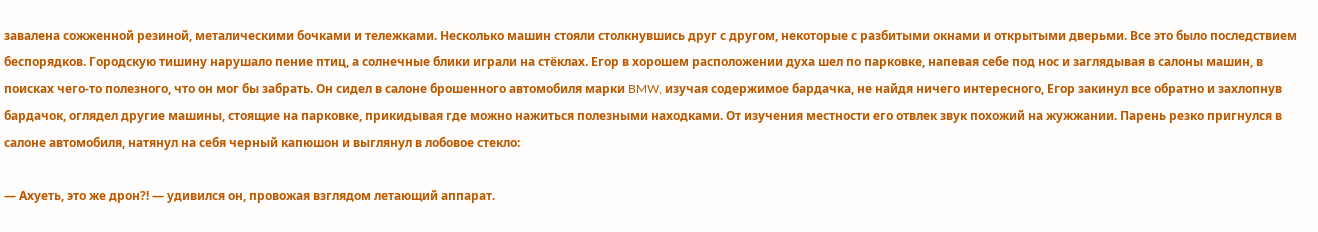завалена сожженной резиной, металическими бочками и тележками. Несколько машин стояли столкнувшись друг с другом, некоторые с разбитыми окнами и открытыми дверьми. Все это было последствием беспорядков. Городскую тишину нарушало пение птиц, а солнечные блики играли на стёклах. Егор в хорошем расположении духа шел по парковке, напевая себе под нос и заглядывая в салоны машин, в поисках чего-то полезного, что он мог бы забрать. Он сидел в салоне брошенного автомобиля марки BMW, изучая содержимое бардачка, не найдя ничего интересного, Егор закинул все обратно и захлопнув бардачок, оглядел другие машины, стоящие на парковке, прикидывая где можно нажиться полезными находками. От изучения местности его отвлек звук похожий на жужжании. Парень резко пригнулся в салоне автомобиля, натянул на себя черный капюшон и выглянул в лобовое стекло:

— Ахуеть, это же дрон?! — удивился он, провожая взглядом летающий аппарат.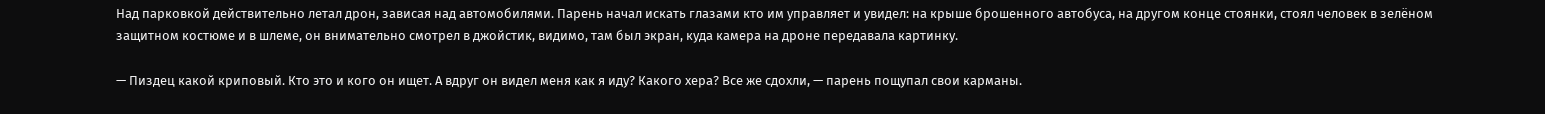Над парковкой действительно летал дрон, зависая над автомобилями. Парень начал искать глазами кто им управляет и увидел: на крыше брошенного автобуса, на другом конце стоянки, стоял человек в зелёном защитном костюме и в шлеме, он внимательно смотрел в джойстик, видимо, там был экран, куда камера на дроне передавала картинку.

— Пиздец какой криповый. Кто это и кого он ищет. А вдруг он видел меня как я иду? Какого хера? Все же сдохли, — парень пощупал свои карманы.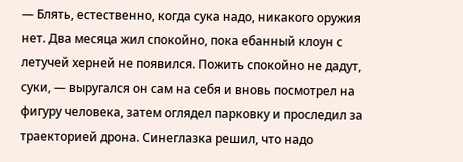— Блять, естественно, когда сука надо, никакого оружия нет. Два месяца жил спокойно, пока ебанный клоун с летучей херней не появился. Пожить спокойно не дадут, суки, — выругался он сам на себя и вновь посмотрел на фигуру человека, затем оглядел парковку и проследил за траекторией дрона. Синеглазка решил, что надо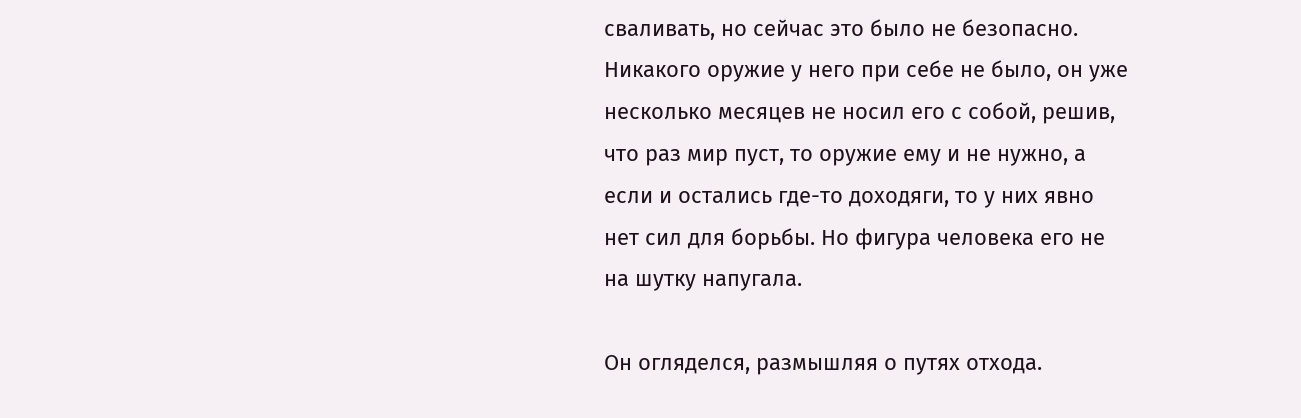сваливать, но сейчас это было не безопасно. Никакого оружие у него при себе не было, он уже несколько месяцев не носил его с собой, решив, что раз мир пуст, то оружие ему и не нужно, а если и остались где-то доходяги, то у них явно нет сил для борьбы. Но фигура человека его не на шутку напугала.

Он огляделся, размышляя о путях отхода.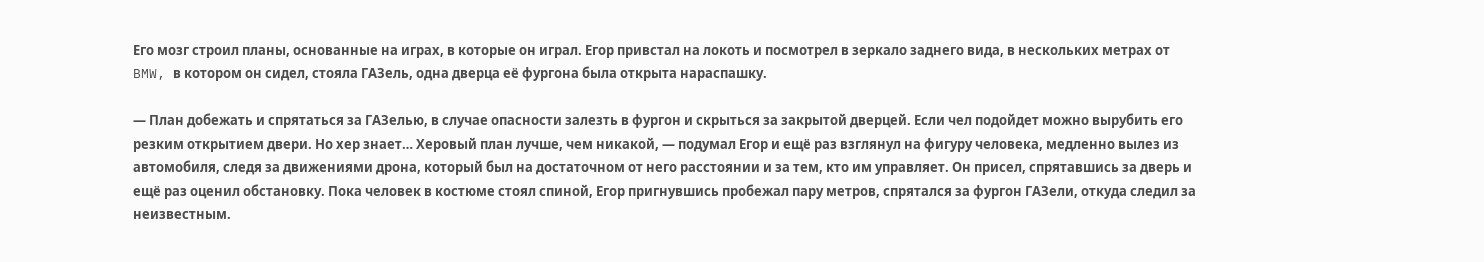Его мозг строил планы, основанные на играх, в которые он играл. Егор привстал на локоть и посмотрел в зеркало заднего вида, в нескольких метрах от BMW, в котором он сидел, стояла ГАЗель, одна дверца её фургона была открыта нараспашку.

— План добежать и спрятаться за ГАЗелью, в случае опасности залезть в фургон и скрыться за закрытой дверцей. Если чел подойдет можно вырубить его резким открытием двери. Но хер знает… Херовый план лучше, чем никакой, — подумал Егор и ещё раз взглянул на фигуру человека, медленно вылез из автомобиля, следя за движениями дрона, который был на достаточном от него расстоянии и за тем, кто им управляет. Он присел, спрятавшись за дверь и ещё раз оценил обстановку. Пока человек в костюме стоял спиной, Егор пригнувшись пробежал пару метров, спрятался за фургон ГАЗели, откуда следил за неизвестным.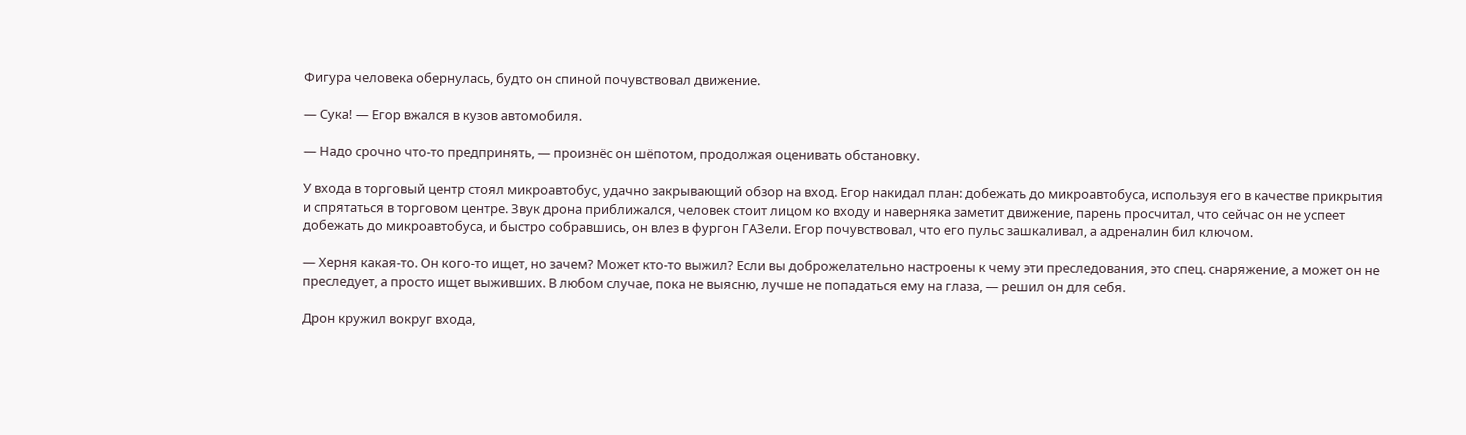Фигура человека обернулась, будто он спиной почувствовал движение.

— Сука! — Егор вжался в кузов автомобиля.

— Надо срочно что-то предпринять, — произнёс он шёпотом, продолжая оценивать обстановку.

У входа в торговый центр стоял микроавтобус, удачно закрывающий обзор на вход. Егор накидал план: добежать до микроавтобуса, используя его в качестве прикрытия и спрятаться в торговом центре. Звук дрона приближался, человек стоит лицом ко входу и наверняка заметит движение, парень просчитал, что сейчас он не успеет добежать до микроавтобуса, и быстро собравшись, он влез в фургон ГАЗели. Егор почувствовал, что его пульс зашкаливал, а адреналин бил ключом.

— Херня какая-то. Он кого-то ищет, но зачем? Может кто-то выжил? Если вы доброжелательно настроены к чему эти преследования, это спец. снаряжение, а может он не преследует, а просто ищет выживших. В любом случае, пока не выясню, лучше не попадаться ему на глаза, — решил он для себя.

Дрон кружил вокруг входа,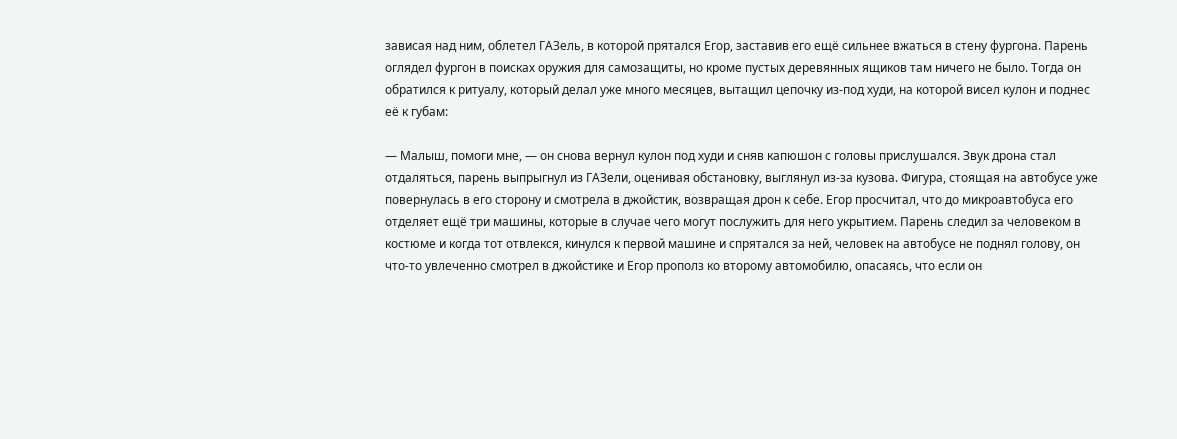зависая над ним, облетел ГАЗель, в которой прятался Егор, заставив его ещё сильнее вжаться в стену фургона. Парень оглядел фургон в поисках оружия для самозащиты, но кроме пустых деревянных ящиков там ничего не было. Тогда он обратился к ритуалу, который делал уже много месяцев, вытащил цепочку из-под худи, на которой висел кулон и поднес её к губам:

— Малыш, помоги мне, — он снова вернул кулон под худи и сняв капюшон с головы прислушался. Звук дрона стал отдаляться, парень выпрыгнул из ГАЗели, оценивая обстановку, выглянул из-за кузова. Фигура, стоящая на автобусе уже повернулась в его сторону и смотрела в джойстик, возвращая дрон к себе. Егор просчитал, что до микроавтобуса его отделяет ещё три машины, которые в случае чего могут послужить для него укрытием. Парень следил за человеком в костюме и когда тот отвлекся, кинулся к первой машине и спрятался за ней, человек на автобусе не поднял голову, он что-то увлеченно смотрел в джойстике и Егор прополз ко второму автомобилю, опасаясь, что если он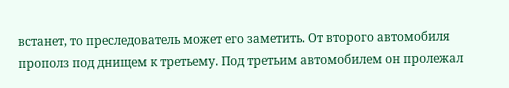встанет, то преследователь может его заметить. От второго автомобиля прополз под днищем к третьему. Под третьим автомобилем он пролежал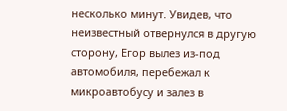несколько минут. Увидев, что неизвестный отвернулся в другую сторону, Егор вылез из-под автомобиля, перебежал к микроавтобусу и залез в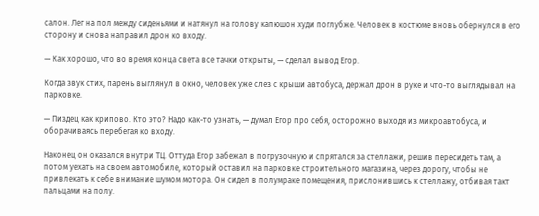салон. Лег на пол между сиденьями и натянул на голову капюшон худи поглубже. Человек в костюме вновь обернулся в его сторону и снова направил дрон ко входу.

— Как хорошо, что во время конца света все тачки открыты, — сделал вывод Егор.

Когда звук стих, парень выглянул в окно, человек уже слез с крыши автобуса, держал дрон в руке и что-то выглядывал на парковке.

— Пиздец как крипово. Кто это? Надо как-то узнать, — думал Егор про себя, осторожно выходя из микроавтобуса, и оборачиваясь перебегая ко входу.

Наконец он оказался внутри ТЦ. Оттуда Егор забежал в погрузочную и спрятался за стеллажи, решив пересидеть там, а потом уехать на своем автомобиле, который оставил на парковке строительного магазина, через дорогу, чтобы не привлекать к себе внимание шумом мотора. Он сидел в полумраке помещения, прислонившись к стеллажу, отбивая такт пальцами на полу.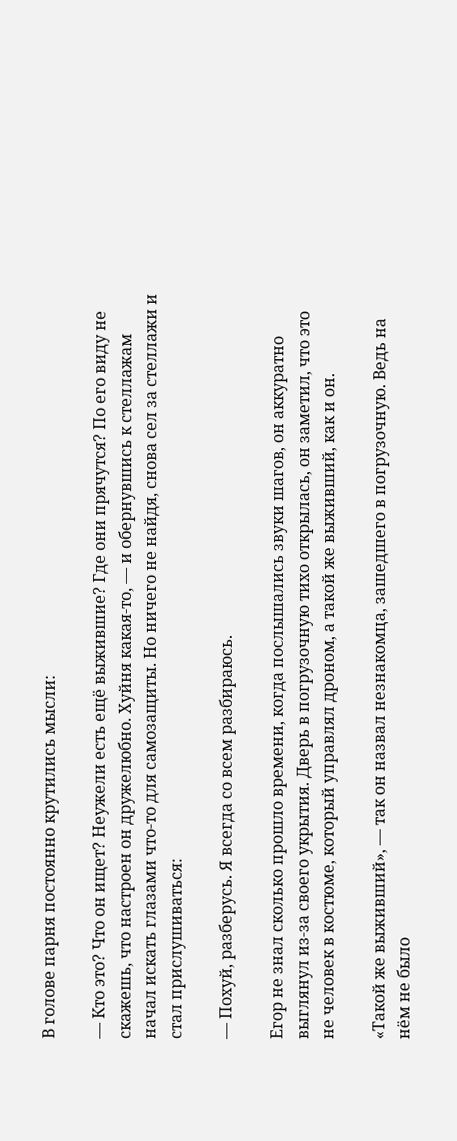В голове парня постоянно крутились мысли:

— Кто это? Что он ищет? Неужели есть ещё выжившие? Где они прячутся? По его виду не скажешь, что настроен он дружелюбно. Хуйня какая-то, — и обернувшись к стеллажам начал искать глазами что-то для самозащиты. Но ничего не найдя, снова сел за стеллажи и стал прислушиваться:

— Похуй, разберусь. Я всегда со всем разбираюсь.

Егор не знал сколько прошло времени, когда послышались звуки шагов, он аккуратно выглянул из-за своего укрытия. Дверь в погрузочную тихо открылась, он заметил, что это не человек в костюме, который управлял дроном, а такой же выживший, как и он.

«Такой же выживший», — так он назвал незнакомца, зашедшего в погрузочную. Ведь на нём не было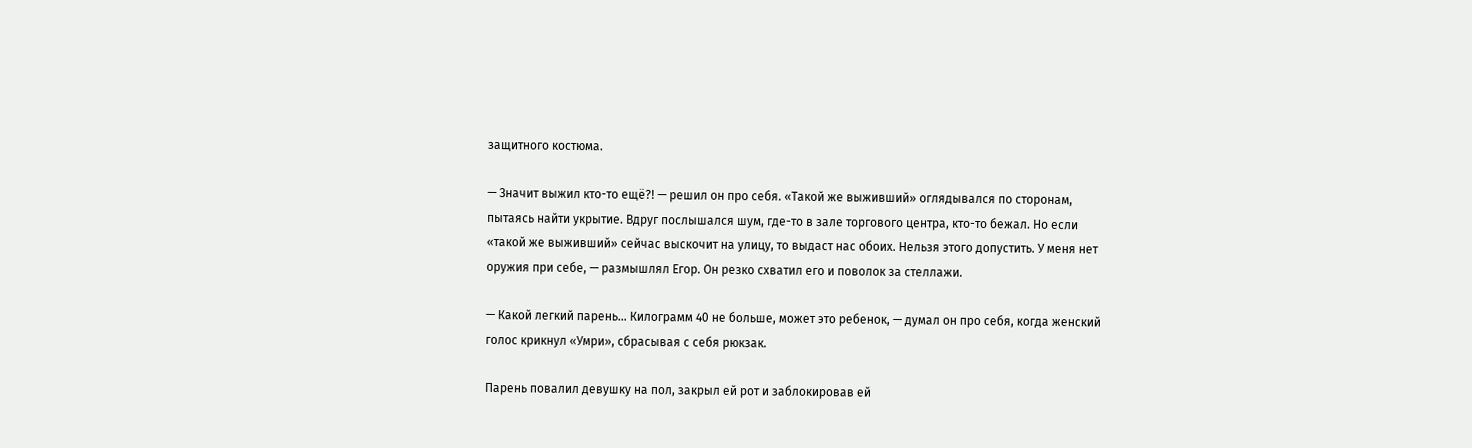защитного костюма.

— Значит выжил кто-то ещё?! — решил он про себя. «Такой же выживший» оглядывался по сторонам, пытаясь найти укрытие. Вдруг послышался шум, где-то в зале торгового центра, кто-то бежал. Но если «такой же выживший» сейчас выскочит на улицу, то выдаст нас обоих. Нельзя этого допустить. У меня нет оружия при себе, — размышлял Егор. Он резко схватил его и поволок за стеллажи.

— Какой легкий парень… Килограмм 40 не больше, может это ребенок, — думал он про себя, когда женский голос крикнул «Умри», сбрасывая с себя рюкзак.

Парень повалил девушку на пол, закрыл ей рот и заблокировав ей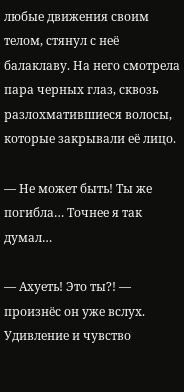любые движения своим телом, стянул с неё балаклаву. На него смотрела пара черных глаз, сквозь разлохматившиеся волосы, которые закрывали её лицо.

— Не может быть! Ты же погибла… Точнее я так думал…

— Ахуеть! Это ты?! — произнёс он уже вслух. Удивление и чувство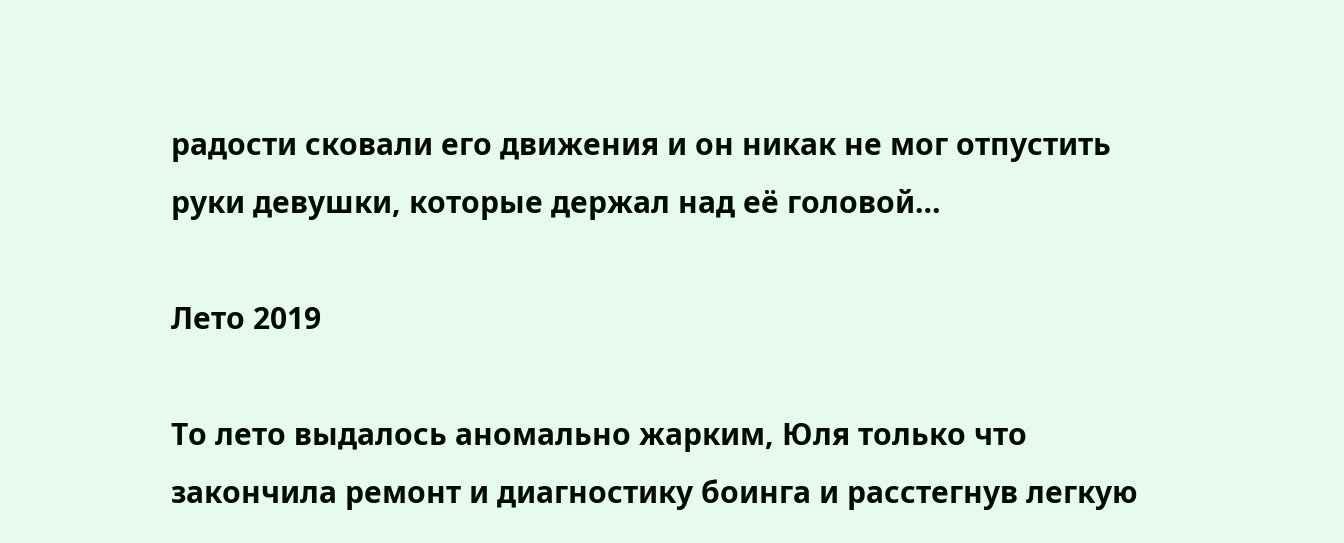радости сковали его движения и он никак не мог отпустить руки девушки, которые держал над её головой…

Лето 2019

То лето выдалось аномально жарким, Юля только что закончила ремонт и диагностику боинга и расстегнув легкую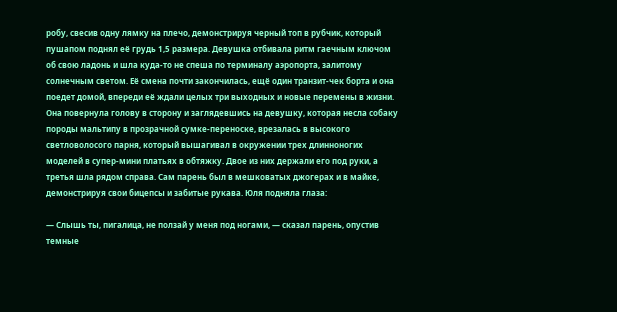робу, свесив одну лямку на плечо, демонстрируя черный топ в рубчик, который пушапом поднял её грудь 1,5 размера. Девушка отбивала ритм гаечным ключом об свою ладонь и шла куда-то не спеша по терминалу аэропорта, залитому солнечным светом. Её смена почти закончилась, ещё один транзит-чек борта и она поедет домой, впереди её ждали целых три выходных и новые перемены в жизни. Она повернула голову в сторону и заглядевшись на девушку, которая несла собаку породы мальтипу в прозрачной сумке-переноске, врезалась в высокого светловолосого парня, который вышагивал в окружении трех длинноногих моделей в супер-мини платьях в обтяжку. Двое из них держали его под руки, а третья шла рядом справа. Сам парень был в мешковатых джогерах и в майке, демонстрируя свои бицепсы и забитые рукава. Юля подняла глаза:

— Слышь ты, пигалица, не ползай у меня под ногами, — сказал парень, опустив темные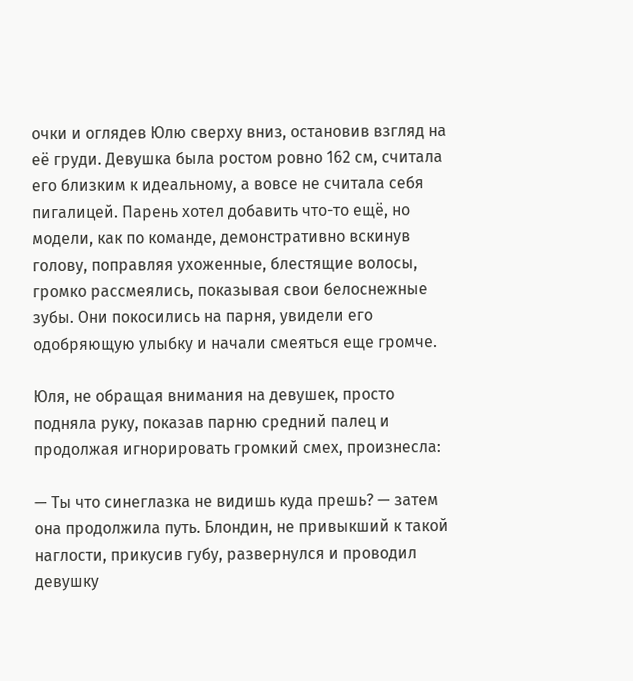очки и оглядев Юлю сверху вниз, остановив взгляд на её груди. Девушка была ростом ровно 162 см, считала его близким к идеальному, а вовсе не считала себя пигалицей. Парень хотел добавить что-то ещё, но модели, как по команде, демонстративно вскинув голову, поправляя ухоженные, блестящие волосы, громко рассмеялись, показывая свои белоснежные зубы. Они покосились на парня, увидели его одобряющую улыбку и начали смеяться еще громче.

Юля, не обращая внимания на девушек, просто подняла руку, показав парню средний палец и продолжая игнорировать громкий смех, произнесла:

— Ты что синеглазка не видишь куда прешь? — затем она продолжила путь. Блондин, не привыкший к такой наглости, прикусив губу, развернулся и проводил девушку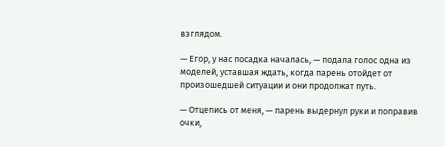взглядом.

— Егор, у нас посадка началась, — подала голос одна из моделей, уставшая ждать, когда парень отойдет от произошедшей ситуации и они продолжат путь.

— Отцепись от меня, — парень выдернул руки и поправив очки,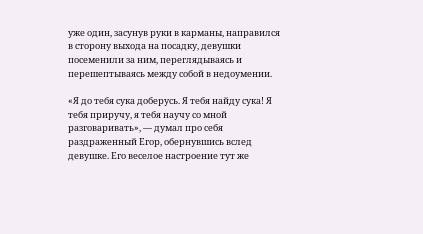уже один, засунув руки в карманы, направился в сторону выхода на посадку, девушки посеменили за ним, переглядываясь и перешептываясь между собой в недоумении.

«Я до тебя сука доберусь. Я тебя найду сука! Я тебя приручу, я тебя научу со мной разговаривать», — думал про себя раздраженный Егор, обернувшись вслед девушке. Его веселое настроение тут же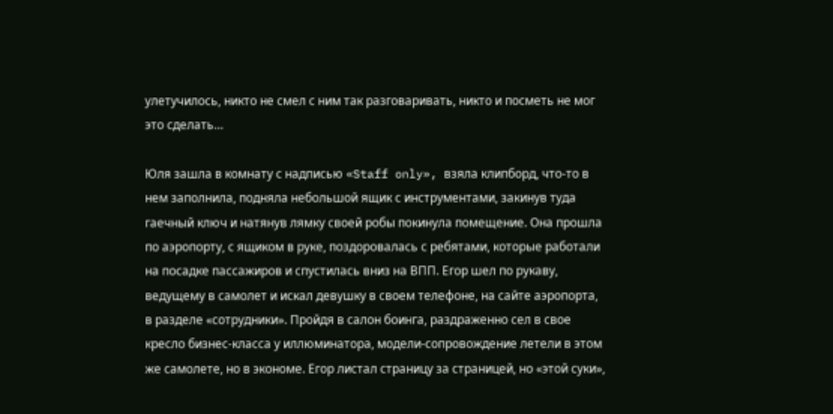улетучилось, никто не смел с ним так разговаривать, никто и посметь не мог это сделать…

Юля зашла в комнату с надписью «Staff only», взяла клипборд, что-то в нем заполнила, подняла небольшой ящик с инструментами, закинув туда гаечный ключ и натянув лямку своей робы покинула помещение. Она прошла по аэропорту, с ящиком в руке, поздоровалась с ребятами, которые работали на посадке пассажиров и спустилась вниз на ВПП. Егор шел по рукаву, ведущему в самолет и искал девушку в своем телефоне, на сайте аэропорта, в разделе «сотрудники». Пройдя в салон боинга, раздраженно сел в свое кресло бизнес-класса у иллюминатора, модели-сопровождение летели в этом же самолете, но в экономе. Егор листал страницу за страницей, но «этой суки»,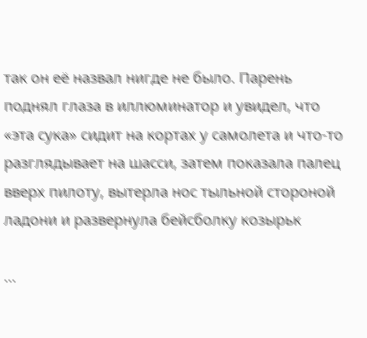так он её назвал нигде не было. Парень поднял глаза в иллюминатор и увидел, что «эта сука» сидит на кортах у самолета и что-то разглядывает на шасси, затем показала палец вверх пилоту, вытерла нос тыльной стороной ладони и развернула бейсболку козырьк

...